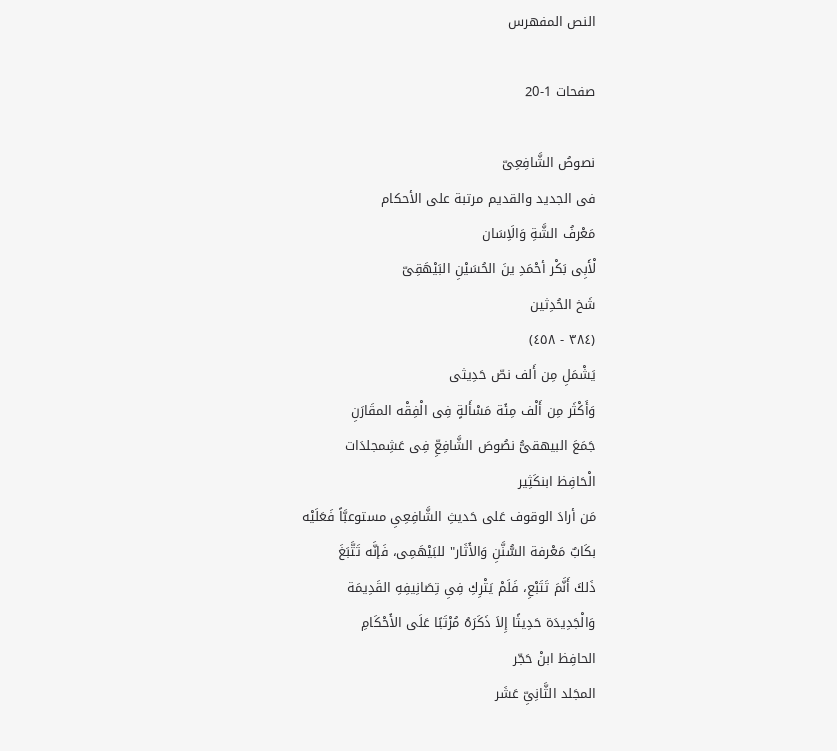النص المفهرس

صفحات 1-20

نصوصُ الشَّافِعِىّ
فى الجديد والقديم مرتبة على الأحكام
مَعْرفُ الشَّةِ وَالَاِسَان
لْأَبِى بَكْر أحْمَدِ ينَ الحُسَيْنِ البَيْهَقِىّ
شَخ الحُدِثين
(٣٨٤ - ٤٥٨)
يَشْمَلِ مِن أَلف نصّ حَدِيثى
وَأَكْثَر مِن أَلْف مِئَة مَسْأَلةٍ فِى الْفِقْه المقَارَنِ
جَمَعَ البيهقىُّ نصُوصَ الشَّافِعِّ فِى عَشِمجلدَات
الْحَافِظ ابنكَثِير
مَن أرادَ الوقوف عَلى حَديثِ الشَّافِعِىِ مستوعبَّاً فَعَلَيْه
بكَابٌ مَعْرفة السُّنَّنِ وَالأَثَار" للبَيْهَمِى، فَإنَّه تَتَّبَغَ
ذَلكَ أَنَّمَ تَتَبْعِ، فَلَمْ يَتْرِكِ فِىِ تِصَانِيفِهِ القَدِيمَة
وَالْجَدِيدَة حَدِيثًا إِلاَ ذَكَرَهُ مُرْتَبًا عَلَى الأَحْكَامِ
الحافِظ ابنْ حَجّر
المجَلد الثَّانِىِّ عَشَر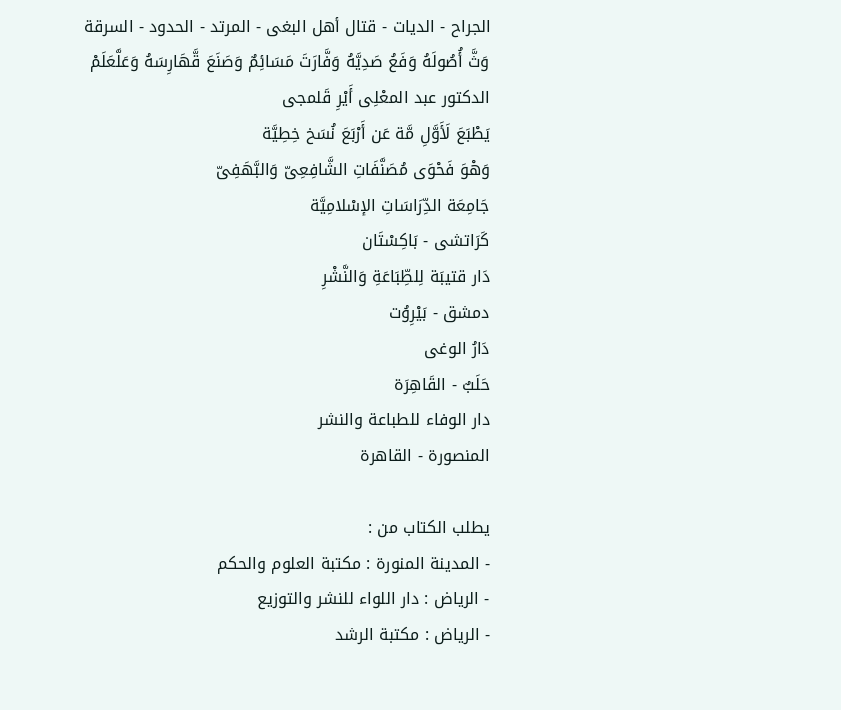الجراح - الديات - قتال أهل البغى - المرتد - الحدود - السرقة
وَثَّ أُصُولَهُ وَفَعُ صَدِيَّهُ وَفَّارَتَ مَسَائِمٌ وَصَنَعَ قَّهَارِسَهُ وَعَلَّعَلَمْ
الدكتور عبد المعْلِى أَيْرِ قَلمجى
يَطْبَعَ لَأَوَّلِ مَّة عَن أَرْبَعَ نُسَخ خِطِيَّة
وَهْوَ فَحْوَى مُصَنَّفَاتِ الشَّافِعِىّ وَالبَّهَفِىّ
جَامِعَة الدِّرَاسَاتِ الإسْلامِيَّة
كَرَاتشى - بَاكِسْتَان
دَار قتيبَة لِلطِّبَاعَةِ وَالنَّشْرِ
دمشق - بَيْرِوُت
دَارُ الوغى
حَلَبٌ - القَاهِرَة
دار الوفاء للطباعة والنشر
المنصورة - القاهرة

يطلب الكتاب من :
- المدينة المنورة : مكتبة العلوم والحكم
- الرياض : دار اللواء للنشر والتوزيع
- الرياض : مكتبة الرشد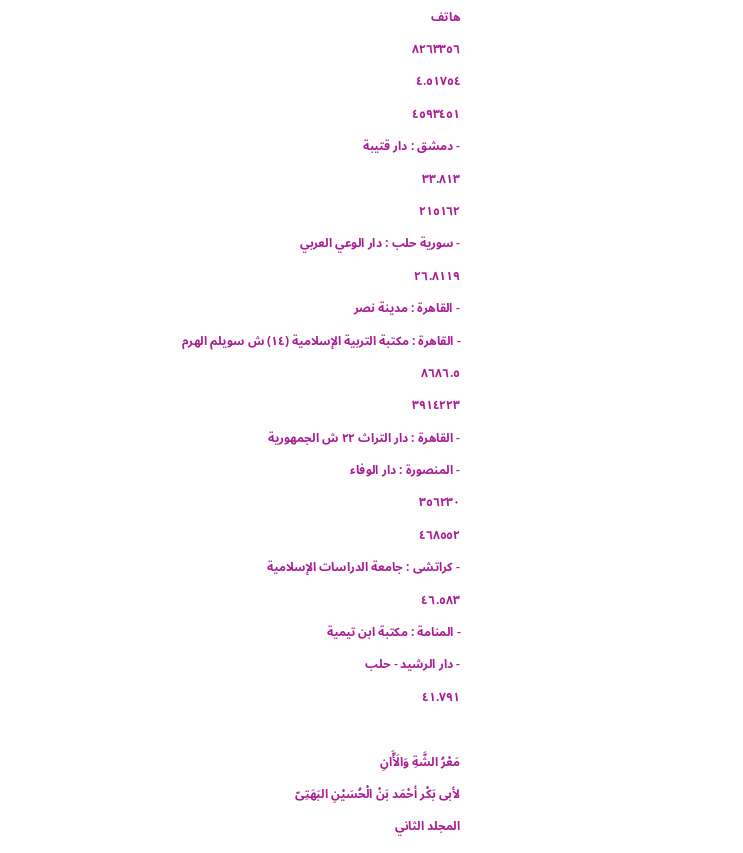هاتف
٨٢٦٣٣٥٦
٤.٥١٧٥٤
٤٥٩٣٤٥١
- دمشق : دار قتيبة
٣٣.٨١٣
٢١٥١٦٢
- سورية حلب : دار الوعي العربي
٢٦.٨١١٩
- القاهرة : مدينة نصر
- القاهرة : مكتبة التربية الإسلامية (١٤) ش سويلم الهرم
٨٦٨٦.٥
٣٩١٤٢٢٣
- القاهرة : دار التراث ٢٢ ش الجمهورية
- المنصورة : دار الوفاء
٣٥٦٢٣٠
٤٦٨٥٥٢
- كراتشى : جامعة الدراسات الإسلامية
٤٦.٥٨٣
- المنامة : مكتبة ابن تيمية
- دار الرشيد - حلب
٤١.٧٩١

مَعْرُ الشَّةِ وَالَأَّانِ
لأبى بَكْر أحْمَد بَنْ الْحُسَيْنِ البَهَتِىّ
المجلد الثاني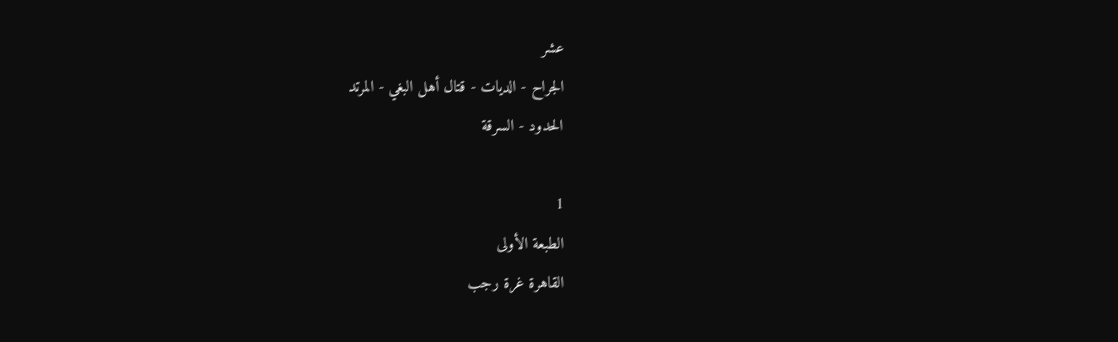عشر
الجراح - الديات - قتال أهل البغي - المرتد
الحدود - السرقة

1
الطبعة الأولى
القاهرة غرة رجب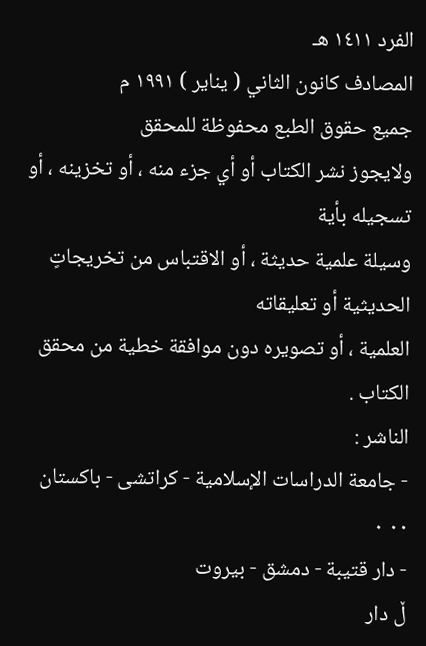الفرد ١٤١١ هـ
المصادف كانون الثاني ( يناير ) ١٩٩١ م
جميع حقوق الطبع محفوظة للمحقق
ولايجوز نشر الكتاب أو أي جزء منه ، أو تخزينه ، أو تسجيله بأية
وسيلة علمية حديثة ، أو الاقتباس من تخريجاتٍ الحديثية أو تعليقاته
العلمية ، أو تصويره دون موافقة خطية من محقق الكتاب .
الناشر :
- جامعة الدراسات الإسلامية - كراتشى - باكستان
٠٠ ٠
- دار قتيبة - دمشق - بيروت
ڵ دار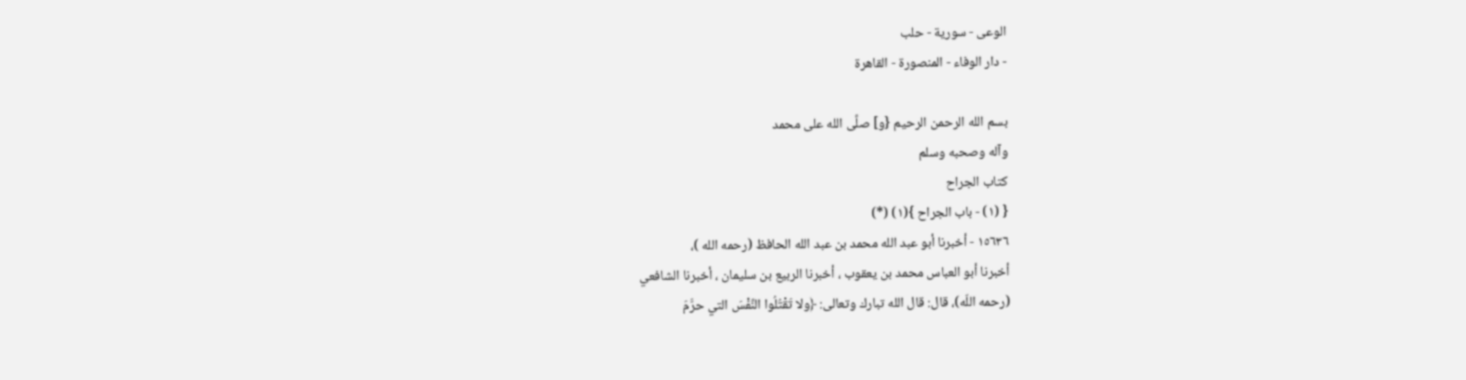الوعى - سورية - حلب
- دار الوفاء - المنصورة - القاهرة

بسم الله الرحمن الرحيم {و] صلَّى الله على محمد
وآله وصحبه وسلم
کتاب الجراح
{ (١) - باب الجراح }(١) (*)
١٥٦٣٦ - أخبرنا أبو عبد الله محمد بن عبد الله الحافظ (رحمه الله )،
أخبرنا أبو العباس محمد بن يعقوب ، أخبرنا الربيع بن سليمان ، أخبرنا الشافعي
(رحمه اللّه)، قال: قال الله تبارك وتعالى: ﴿ولا تَقْتُلُوا النَّفْسَ التي حرَّمَ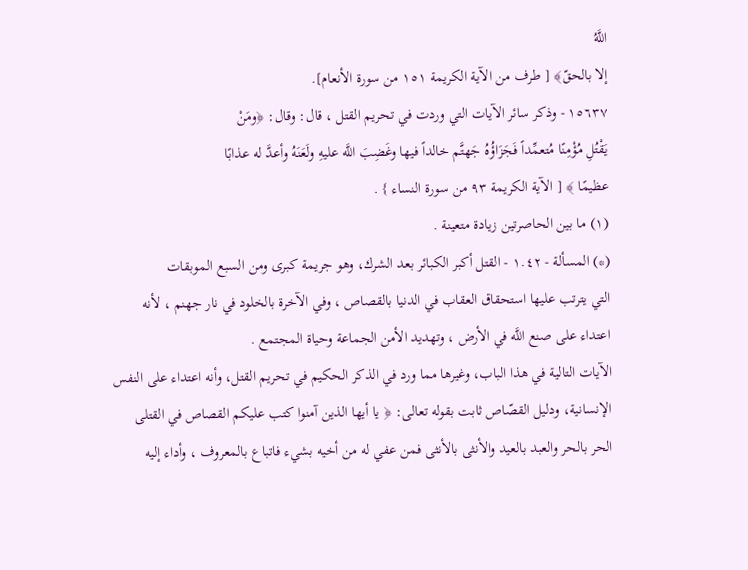اللَّهُ
إلا بالحقّ﴾ [ طرف من الآية الكريمة ١٥١ من سورة الأنعام].
١٥٦٣٧ - وذكر سائر الآيات التي وردت في تحريم القتل ، قال: وقال: ﴿ومَنْ
يَقْتُلِ مُؤْمِنًا مُتعمِّداً فَجَزَاؤُهُ جَهتَّم خالداً فيها وغَضِبَ اللَّه عليهِ ولَعَنَهُ وأعدَّ له عذابًا
عظيمًا ﴾ [ الآية الكريمة ٩٣ من سورة النساء } .
(١) ما بين الحاصرتين زيادة متعينة .
(*) المسألة - ١.٤٢ - القتل أكبر الكبائر بعد الشرك، وهو جريمة كبرى ومن السبع الموبقات
التي يترتب عليها استحقاق العقاب في الدنيا بالقصاص ، وفي الآخرة بالخلود في نار جهنم ، لأنه
اعتداء على صنع اللَّه في الأرض ، وتهديد الأمن الجماعة وحياة المجتمع .
الآيات التالية في هذا الباب، وغيرها مما ورد في الذكر الحكيم في تحريم القتل، وأنه اعتداء على النفس
الإنسانية، ودليل القصّاص ثابت بقوله تعالى: ﴿ يا أيها الذين آمنوا كتب عليكم القصاص في القتلى
الحر بالحر والعبد بالعيد والأنثى بالأنثى فمن عفي له من أخيه بشيء فاتباع بالمعروف ، وأداء إليه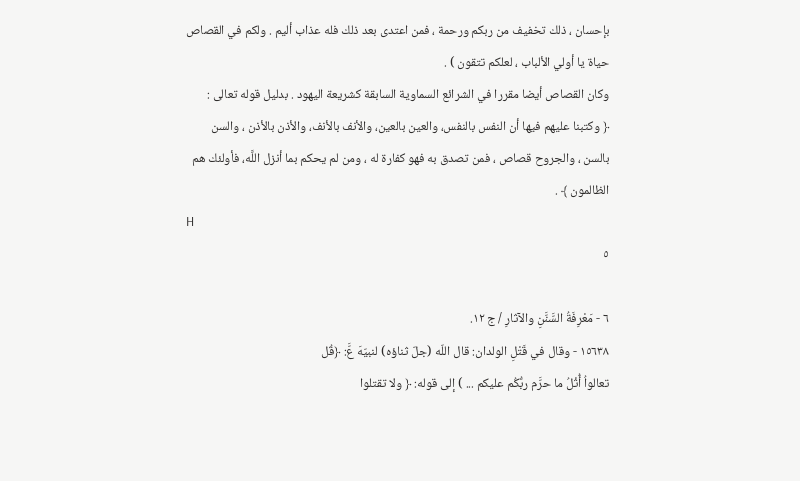بإحسان ، ذلك تخفيف من ربكم ورحمة ، فمن اعتدى بعد ذلك فله عذاب أليم . ولكم في القصاص
حياة يا أولي الألباب ، لعلكم تتقون ) .
وكان القصاص أيضا مقررا في الشرائع السماوية السابقة كشريعة اليهود . بدليل قوله تعالى :
﴿ وكتبنا عليهم فيها أن النفس بالنفس، والعين بالعين، والأنف بالأنف، والأذن بالأذن ، والسن
بالسن ، والجروح قصاص ، فمن تصدق به فهو كفارة له ، ومن لم يحكم بما أنزل اللَّه، فأولئك هم
الظالمون ﴾ .
H
٥

٦ - مَعْرِفَةُ السَّنَّنِ والآثارِ / ج ١٢.
١٥٦٣٨ - وقال في قَتْلِ الولدان: قال اللّه (جلّ ثناؤه) لنبيّهَ عَّ: ﴿قُل
تعالواُ أُثْلُ ما حرَّم ربُّكُم عليكم ... ) إلى قوله: ﴿ ولا تقتلوا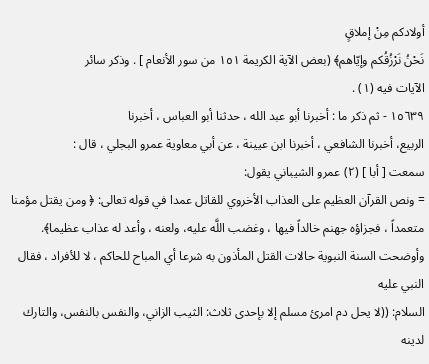أولادكم مِنْ إملاقٍ
نَحْنُ نَرْزُقُكم وإيّاهم﴾ (بعض الآية الكريمة ١٥١ من سور الأنعام ] . وذكر سائر
الآيات فيه (١) .
١٥٦٣٩ - ثم ذكر ما : أخبرنا أبو عبد الله ، حدثنا أبو العباس ، أخبرنا
الربيع، أخبرنا الشافعي ، أخبرنا ابن عيينة ، عن أبي معاوية عمرو البجلي ، قال :
سمعت [ أبا ] (٢) عمرو الشيباني يقول:
= ونص القرآن العظيم على العذاب الأخروي للقاتل عمدا في قوله تعالى: ﴿ ومن يقتل مؤمنا
متعمداً ، فجزاؤه جهنم خالداً فيها ، وغضب اللَّه عليه، ولعنه ، وأعد له عذاب عظيما﴾.
وأوضحت السنة النبوية حالات القتل المأذون به شرعا أي المباح للحاكم ، لا للأفراد ، فقال النبي عليه
السلام: ((لا يحل دم امرئ مسلم إلا بإحدى ثلاث: الثيب الزاني، والنفس بالنفس، والتارك لدينه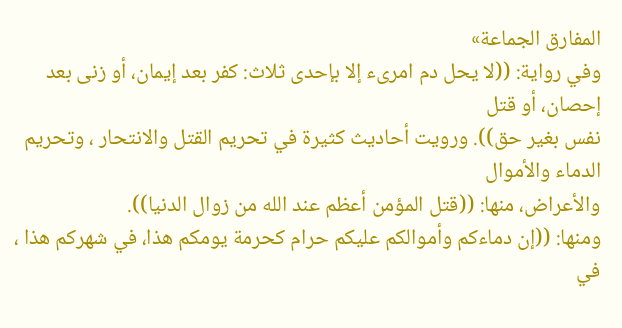المفارق الجماعة»
وفي رواية: ((لا يحل دم امرىء إلا بإحدى ثلاث: كفر بعد إيمان، أو زنى بعد إحصان، أو قتل
نفس بغير حق)). ورويت أحاديث كثيرة في تحريم القتل والانتحار ، وتحريم الدماء والأموال
والأعراض، منها: ((قتل المؤمن أعظم عند الله من زوال الدنيا)).
ومنها: ((إن دماءكم وأموالكم عليكم حرام كحرمة يومكم هذا، في شهركم هذا ، في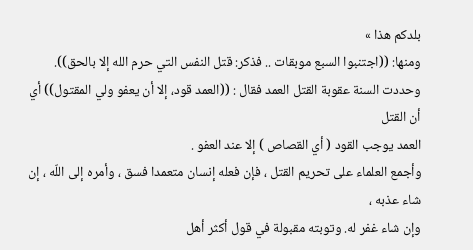بلدكم هذا »
ومنها: ((اجتنبوا السبع موبقات .. فذكر: قتل النفس التي حرم الله إلا بالحق)).
وحددت السنة عقوبة القتل العمد فقال : ((العمد قود، إلا أن يعفو ولي المقتول)) أي أن القتل
العمد يوجب القود ( أي القصاص ) إلا عند العفو .
وأجمع العلماء على تحريم القتل ، فإن فعله إنسان متعمدا فسق ، وأمره إلى اللّه ، إن شاء عذبه ،
وإن شاء غفر له. وتوبته مقبولة في قول أكثر أهل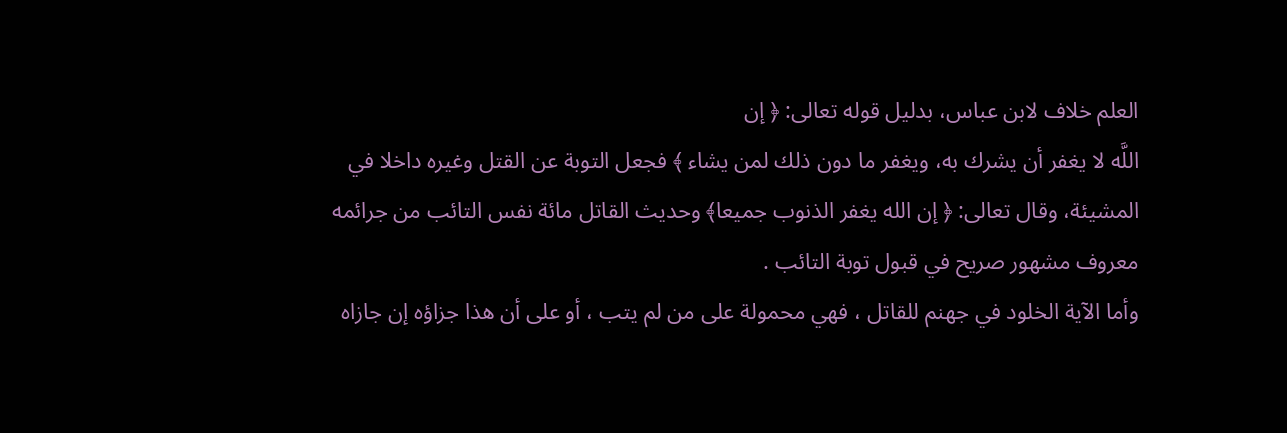العلم خلاف لابن عباس، بدليل قوله تعالى: ﴿ إن
اللَّه لا يغفر أن يشرك به، ويغفر ما دون ذلك لمن يشاء ﴾ فجعل التوبة عن القتل وغيره داخلا في
المشيئة، وقال تعالى: ﴿ إن الله يغفر الذنوب جميعا﴾ وحديث القاتل مائة نفس التائب من جرائمه
معروف مشهور صريح في قبول توبة التائب .
وأما الآية الخلود في جهنم للقاتل ، فهي محمولة على من لم يتب ، أو على أن هذا جزاؤه إن جازاه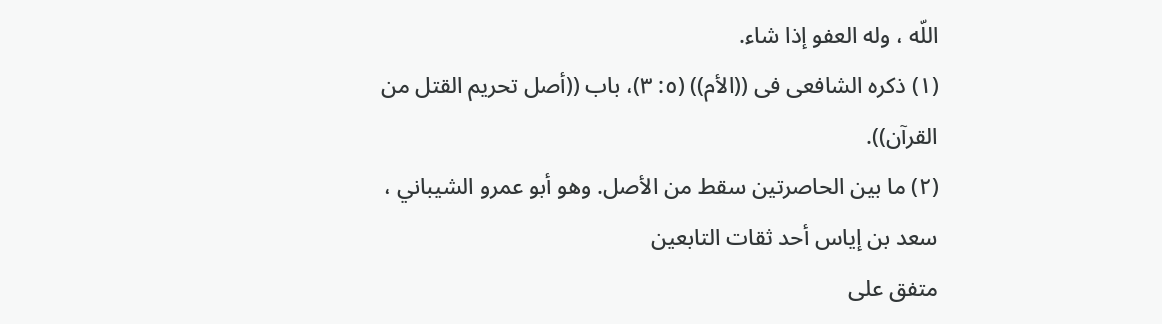اللّه ، وله العفو إذا شاء.
(١) ذكره الشافعى فى ((الأم)) (٥: ٣)، باب ((أصل تحريم القتل من القرآن)).
(٢) ما بين الحاصرتين سقط من الأصل. وهو أبو عمرو الشيباني ، سعد بن إياس أحد ثقات التابعين
متفق على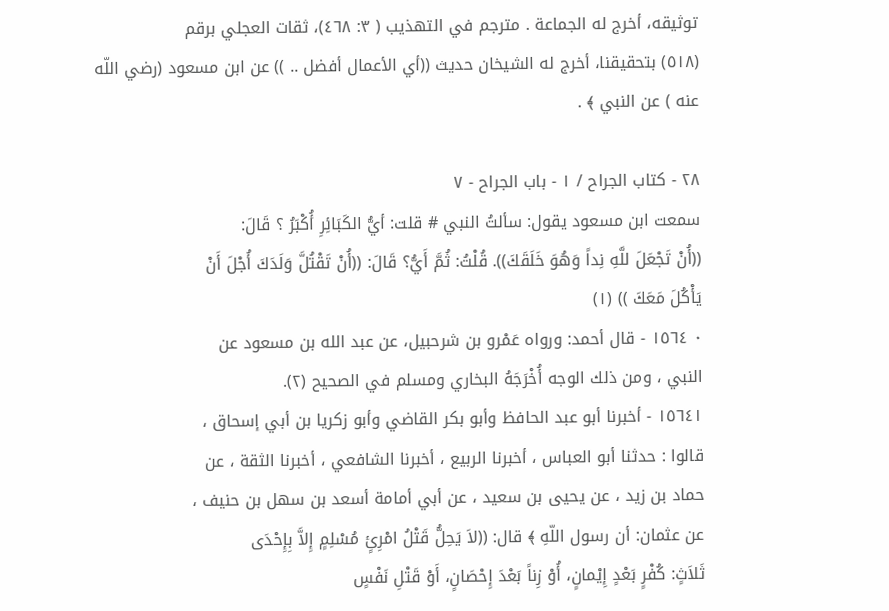توثيقه، أخرج له الجماعة . مترجم في التهذيب ( ٣: ٤٦٨)، ثقات العجلي برقم
(٥١٨) بتحقيقنا، أخرج له الشيخان حديث ((أي الأعمال أفضل .. )) عن ابن مسعود (رضي اللّه
عنه ) عن النبي ﴾ .

٢٨ - كتاب الجراح / ١ - باب الجراح - ٧
سمعت ابن مسعود يقول: سألتُ النبي # قلت: أيُّ الكَبَائِرِ أُكْبَرُ ؟ قَالَ:
((أُنْ تَجْعَلَ للَّهِ نِداً وَهُوَ خَلَقَكَ)). قُلْتُ: ثُمَّ أَيُّ؟ قَالَ: ((أُنْ تَقْتُلَّ وَلَدَكَ أُجْلَ أَنْ
يَأْكُلَ مَعَكَ )) (١)
٠ ١٥٦٤ - قال أحمد: ورواه عَمْرو بن شرحبيل، عن عبد الله بن مسعود عن
النبي ، ومن ذلك الوجه أُخْرَجَهُ البخاري ومسلم في الصحيح (٢).
١٥٦٤١ - أخبرنا أبو عبد الحافظ وأبو بكر القاضي وأبو زكريا بن أبي إسحاق ،
قالوا : حدثنا أبو العباس ، أخبرنا الربيع ، أخبرنا الشافعي ، أخبرنا الثقة ، عن
حماد بن زيد ، عن يحيى بن سعيد ، عن أبي أمامة أسعد بن سهل بن حنيف ،
عن عثمان: أن رسول اللّهِ ﴾ قال: ((لاَ يَحِلُّ قَتْلُ امْرِئٍ مُسْلِمٍ إِلاَّ بِإِحْدَى
ثَلاَثٍ: كُفْرٍ بَعْدٍ إِيْمانٍ، أُوْ زِناً بَعْدَ إِحْصَانٍ، أَوْ قَتْلِ نَفْسٍ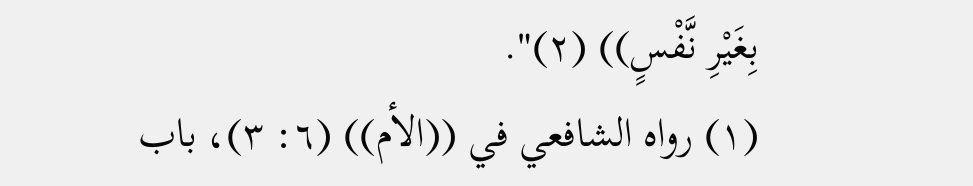بِغَيْرِ نَّفْسٍ)) (٢)".
(١) رواه الشافعي في ((الأم)) (٦: ٣)، باب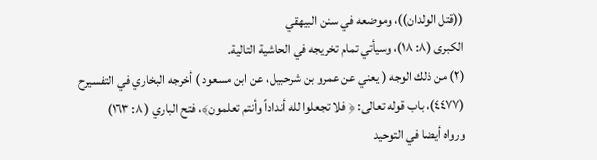((قتل الولدان))، وموضعه في سنن البيهقي
الكبرى (٨: ١٨)، وسيأتي تمام تخريجه في الحاشية التالية.
(٢) من ذلك الوجه ( يعني عن عمرو بن شرحبيل، عن ابن مسعود ) أخرجه البخاري في التفسيرح
(٤٤٧٧)، باب قوله تعالى: ﴿ فلا تجعلوا لله أنداداً وأنتم تعلمون﴾، فتح الباري ( ٨: ١٦٣)
ورواه أيضا في التوحيد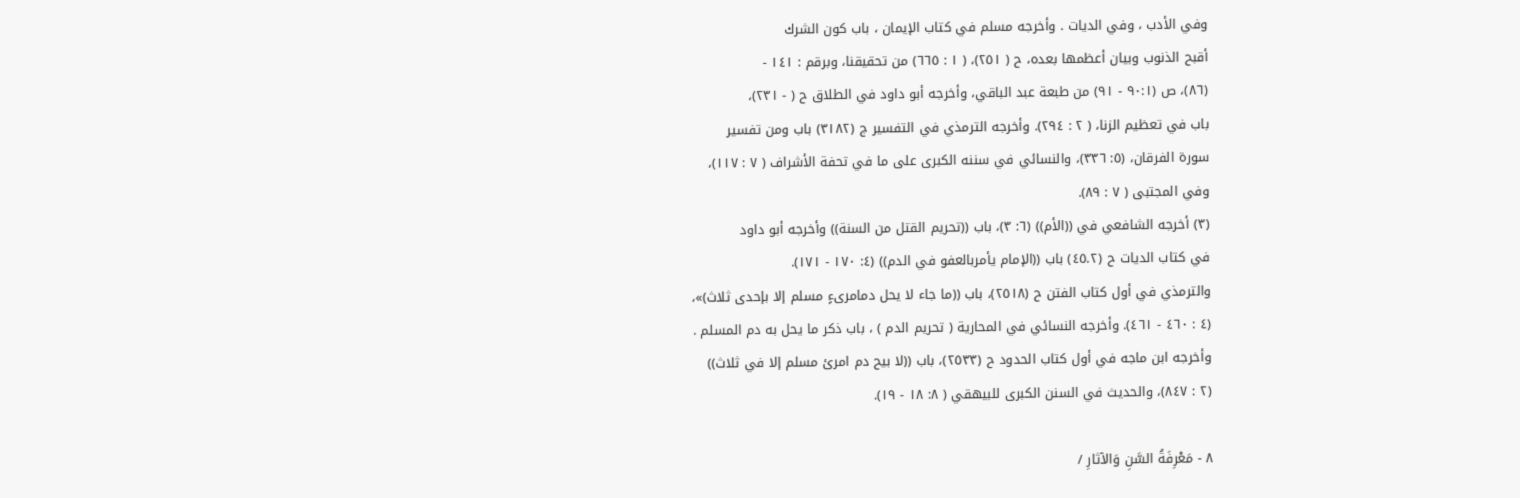وفي الأدب ، وفي الديات . وأخرجه مسلم في كتاب الإيمان ، باب كون الشرك
أقبح الذنوب وبيان أعظمها بعده، ح ( ٢٥١)، ( ١ : ٦٦٥) من تحقيقنا، وبرقم : ١٤١ -
(٨٦)، ص (٩٠:١ - ٩١) من طبعة عبد الباقي، وأخرجه أبو داود في الطلاق ح ( - ٢٣١)،
باب في تعظيم الزنا، ( ٢ : ٢٩٤). وأخرجه الترمذي في التفسير ج (٣١٨٢) باب ومن تفسير
سورة الفرقان، (٥: ٣٣٦)، والنسائي في سننه الكبرى على ما في تحفة الأشراف ( ٧ : ١١٧)،
وفي المجتبى ( ٧ : ٨٩).
(٣) أخرجه الشافعي في ((الأم)) (٦: ٣)، باب ((تحريم القتل من السنة)) وأخرجه أبو داود
في كتاب الديات ح (٤٥.٢) باب ((الإمام يأمربالعفو في الدم)) (٤: ١٧٠ - ١٧١).
والترمذي في أول كتاب الفتن ح (٢٥١٨)، باب ((ما جاء لا يحل دمامرىءٍ مسلم إلا بإحدى ثلاث)»،
(٤ : ٤٦٠ - ٤٦١). وأخرجه النسائي في المحارية ( تحريم الدم ) ، باب ذكر ما يحل به دم المسلم .
وأخرجه ابن ماجه في أول كتاب الحدود ح (٢٥٣٣)، باب ((لا بيح دم امرئ مسلم إلا في ثلاث))
(٢ : ٨٤٧)، والحديث في السنن الكبرى للبيهقي ( ٨: ١٨ - ١٩).

٨ - مَعْرِفَةُ السَّنِ وَالآثارِ /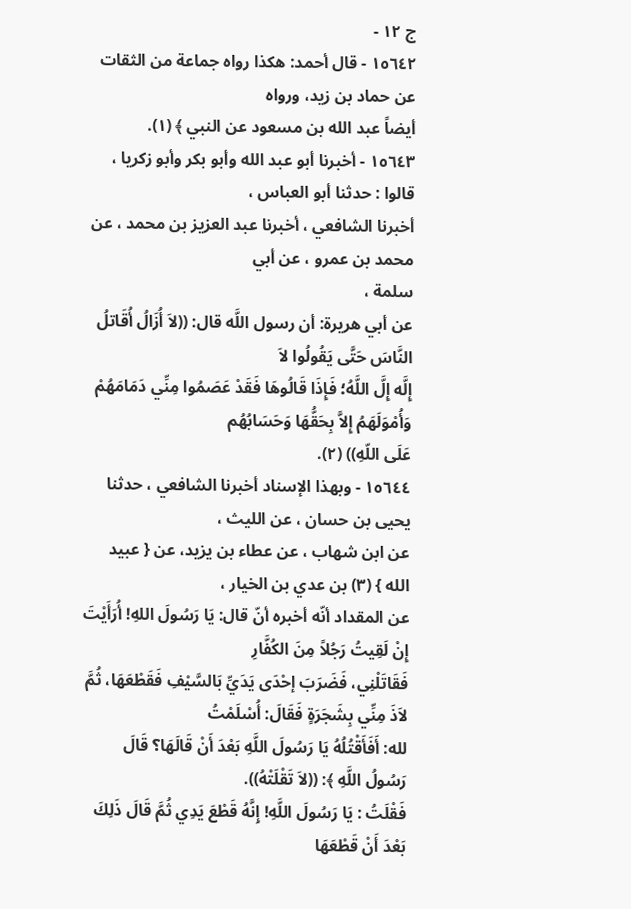ج ١٢ -
١٥٦٤٢ - قال أحمد: هكذا رواه جماعة من الثقات عن حماد بن زيد، ورواه
أيضاً عبد الله بن مسعود عن النبي ﴾ (١).
١٥٦٤٣ - أخبرنا أبو عبد الله وأبو بكر وأبو زكريا ، قالوا : حدثنا أبو العباس ،
أخبرنا الشافعي ، أخبرنا عبد العزيز بن محمد ، عن محمد بن عمرو ، عن أبي
سلمة ،
عن أبي هريرة: أن رسول اللَّه قال: ((لاَ أُزَالُ أُقَاتلُ النَّاسَ حَتَّى يَقُولُوا لاَ
إِلَّه إِلَّ اللَّهُ؛ فَإِذَا قَالُوهَا فَقَدْ عَصَمُوا مِنِّي دَمَامَهُمْ وَأُمْوَلَهَمُ إِلاَّ بِحَقُّهَا وَحَسَابُهُم
عَلَى اللّهِ)) (٢).
١٥٦٤٤ - وبهذا الإسناد أخبرنا الشافعي ، حدثنا يحيى بن حسان ، عن الليث ،
عن ابن شهاب ، عن عطاء بن يزيد، عن { عبيد الله } (٣) بن عدي بن الخيار ،
عن المقداد أنّه أخبره أنّ قال: يَا رَسُولَ اللهِ! أُرَأَيْتَ إِنْ لَقِيتُ رَجُلاً مِنَ الكُفَّارِ
فَقَاتَلْنِي، فَضَرَبَ إحْدَى يَدَيِّ بَالسَّيْفِ فَقَطْعَهَا، ثُمَّ لاَذَ مِنِّي بِشَجَرَةٍ فَقَالَ: أُسْلَمْتُ
لله: أَفَأَقْتُلُهُ يَا رَسُولَ اللَّهِ بَعْدَ أَنْ قَالَهَا؟ قَالَ رَسُولُ اللَّهِ ﴾: ((لاَ تَقْلَتْهُ)).
فَقْلَتُ : يَا رَسُولَ اللَّهِ! إِنَّهُ قَطْعَ يَدِي ثُمَّ قَالَ ذَلِكَ بَعْدَ أَنْ قَطْعَهَا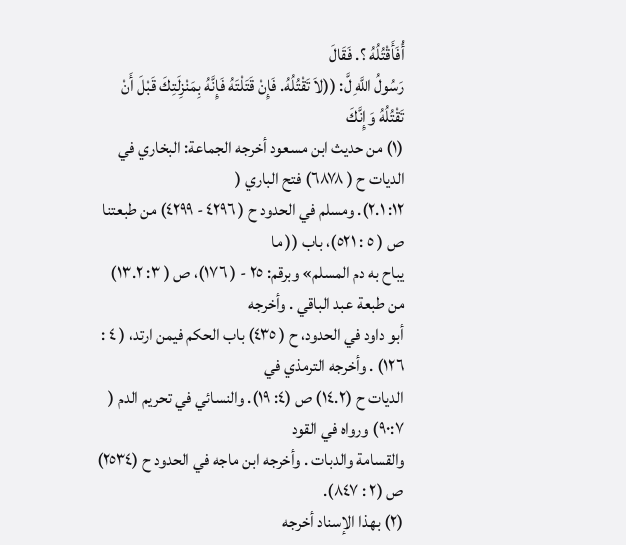أُفَأَقْتُلُهُ ؟. فَقَالَ
رَسُولُ اللَّهِ لَّ: ((لاَ تَقْتُلُهُ. فَإِنْ قَتَلْتَهُ فَإِنَّهُ بِمَنْزِلَتِكَ قَبْلَ أَنْ تَقْتُلُهُ وَإِنَّكَ
(١) من حديث ابن مسعود أخرجه الجماعة: البخاري في الديات ح ( ٦٨٧٨) فتح الباري (
١٢: ٢.١). ومسلم في الحدود ح ( ٤٢٩٦ - ٤٢٩٩) من طبعتنا ص ( ٥ : ٥٢١)، باب (( ما
يباح به دم المسلم» وبرقم: ٢٥ - ( ١٧٦)، ص ( ٣: ١٣.٢) من طبعة عبد الباقي . وأخرجه
أبو داود في الحدود، ح ( ٤٣٥) باب الحكم فيمن ارتد، ( ٤ : ١٢٦) . وأخرجه الترمذي في
الديات ح (١٤.٢) ص (٤: ١٩). والنسائي في تحريم الدم ( ٩٠:٧) ورواه في القود
والقسامة والدبات . وأخرجه ابن ماجه في الحدود ح (٢٥٣٤) ص (٢ : ٨٤٧).
(٢) بهذا الإسناد أخرجه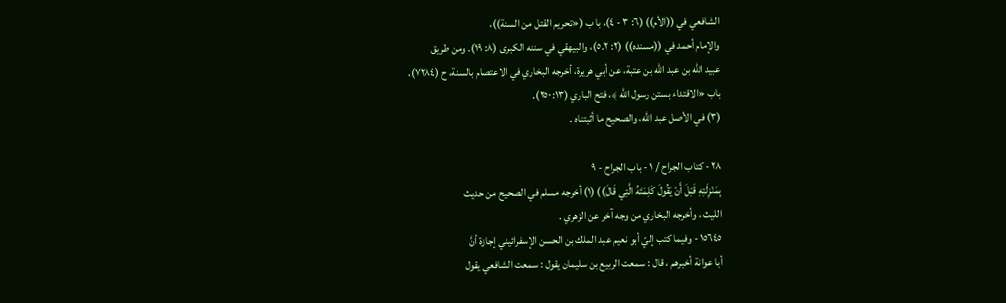الشافعي في ((الأم)) (٦: ٣ - ٤)، با ب («تحريم القتل من السنة))،
والإمام أحمد في ((مسنده)) (٢: ٥.٢)، والبيهقي في سننه الكبرى (٨: ١٩). ومن طريق
عبيد الله بن عبد الله بن عتبة، عن أبي هريرة، أخرجه البخاري في الاعتصام بالسنة، ح (٧٢٨٤)،
باب «الاقتداء بستن رسول اللَّه ﴾، فتح الباري (٢٥٠:١٣).
(٣) في الأصل عبد الله، والصحيح ما أثبتناه .

٢٨ - كتاب الجراح / ١ - باب الجراح - ٩
بِمَنْزِلَتِهِ قَبْلَ أَنْ يَقُولَ كَلِمَتَهُ الَّتِي قَالَ)) (١) أخرجه مسلم في الصحيح من حديث
الليث ، وأخرجه البخاري من وجه آخر عن الزهري .
١٥٦٤٥ - وفيما كتب إليّ أبو نعيم عبد الملك بن الحسن الإسفرائيني إجازة أنَّ
أبا عوانة أخبرهم ، قال : سمعت الربيع بن سليمان يقول : سمعت الشافعي يقول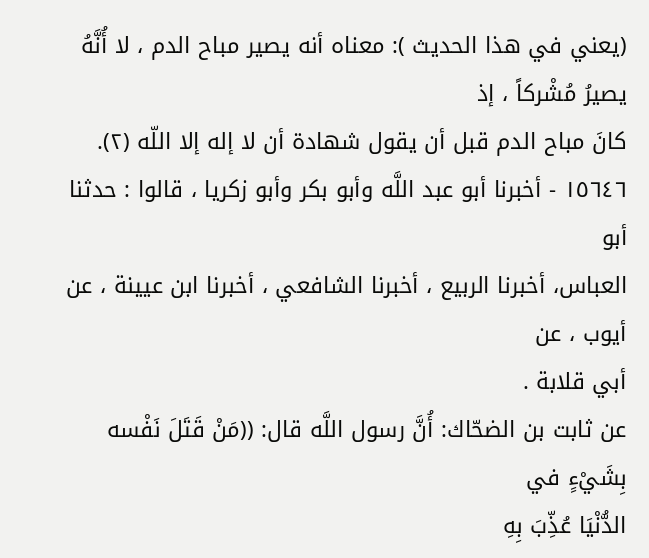(يعني في هذا الحديث ): معناه أنه يصير مباح الدم ، لا أُنَّهُ يصيرُ مُشْركاً ، إذ
كانَ مباح الدم قبل أن يقول شهادة أن لا إله إلا اللّه (٢).
١٥٦٤٦ - أخبرنا أبو عبد اللَّه وأبو بكر وأبو زكريا ، قالوا : حدثنا أبو
العباس، أخبرنا الربيع ، أخبرنا الشافعي ، أخبرنا ابن عيينة ، عن أيوب ، عن
أبي قلابة .
عن ثابت بن الضحّاك: أُنَّ رسول اللَّه قال: ((مَنْ قَتَلَ نَفْسه بِشَيْءٍ في
الدُّنْيَا عُذِّبَ بِهِ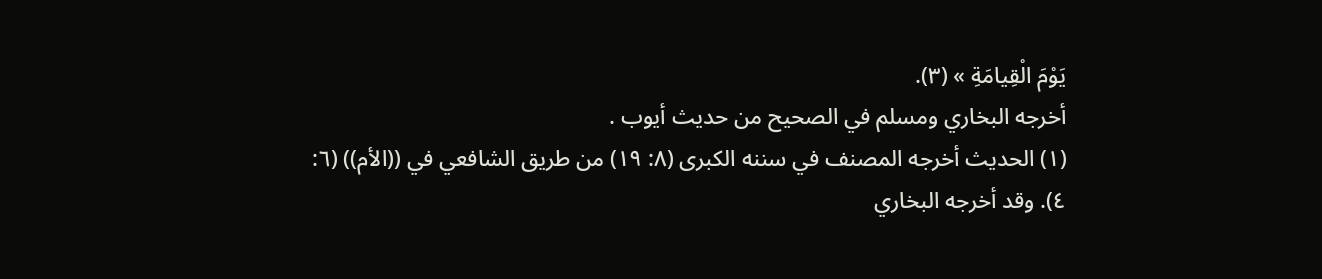يَوْمَ الْقِيامَةِ » (٣).
أخرجه البخاري ومسلم في الصحيح من حديث أيوب .
(١) الحديث أخرجه المصنف في سننه الكبرى (٨: ١٩) من طريق الشافعي في ((الأم)) (٦:
٤). وقد أخرجه البخاري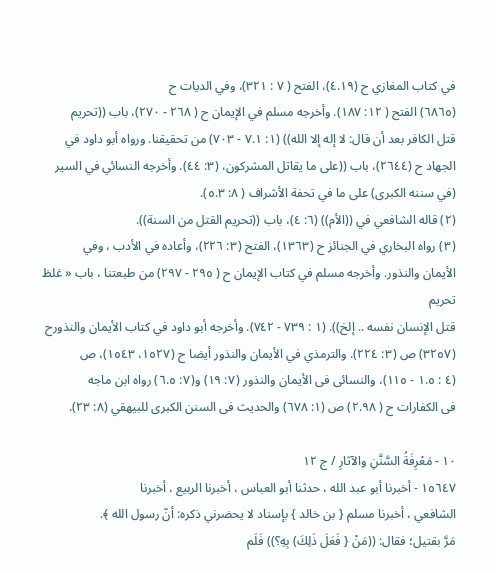في كتاب المغازي ح (٤.١٩)، الفتح ( ٧ : ٣٢١)، وفي الديات ح
(٦٨٦٥) الفتح ( ١٢: ١٨٧). وأخرجه مسلم في الإيمان ح ( ٢٦٨ - ٢٧٠)، باب ((تحريم
قتل الكافر بعد أن قال: لا إله إلا الله)) (١: ٧.١ - ٧٠٣) من تحقيقنا. ورواه أبو داود في
الجهاد ح (٢٦٤٤)، باب ((على ما يقاتل المشركون، (٣: ٤٤). وأخرجه النسائي في السير
(في سننه الكبرى) على ما في تحفة الأشراف ( ٨: ٥.٣).
(٢) قاله الشافعي في ((الأم)) (٦: ٤)، باب ((تحريم القتل من السنة)).
(٣) رواه البخاري في الجنائز ح (١٣٦٣)، الفتح (٣: ٢٢٦)، وأعاده في الأدب ، وفي
الأيمان والنذور. وأخرجه مسلم في كتاب الإيمان ح ( ٢٩٥ - ٢٩٧) من طبعتنا ، باب « غلظ تحريم
قتل الإنسان نفسه .. إلخ)). (١ : ٧٣٩ - ٧٤٢). وأخرجه أبو داود في كتاب الأيمان والنذورح
(٣٢٥٧) ص (٣: ٢٢٤). والترمذي في الأيمان والنذور أيضا ح (١٥٢٧، ١٥٤٣)، ص
(٤ : ١.٥ - ١١٥)، والنسائى فى الأيمان والنذور (٧: ١٩) و(٧: ٦.٥) رواه ابن ماجه
فى الكفارات ح ( ٢.٩٨) ص (١: ٦٧٨) والحديث فى السنن الكبرى للبيهقي (٨: ٢٣).

١٠ - مَعْرِفَةُ السَّنَّنِ والآثارِ / ج ١٢
١٥٦٤٧ - أخبرنا أبو عبد الله ، حدثنا أبو العباس ، أخبرنا الربيع ، أخبرنا
الشافعي ، أخبرنا مسلم { بن خالد } بإسناد لا يحضرني ذكره: أنّ رسول الله ﴾.
مَرَّ بقتيل؛ فقال: ((مَنْ { فَعَلَ ذَلِكَ) بِهِ؟)) فَلَم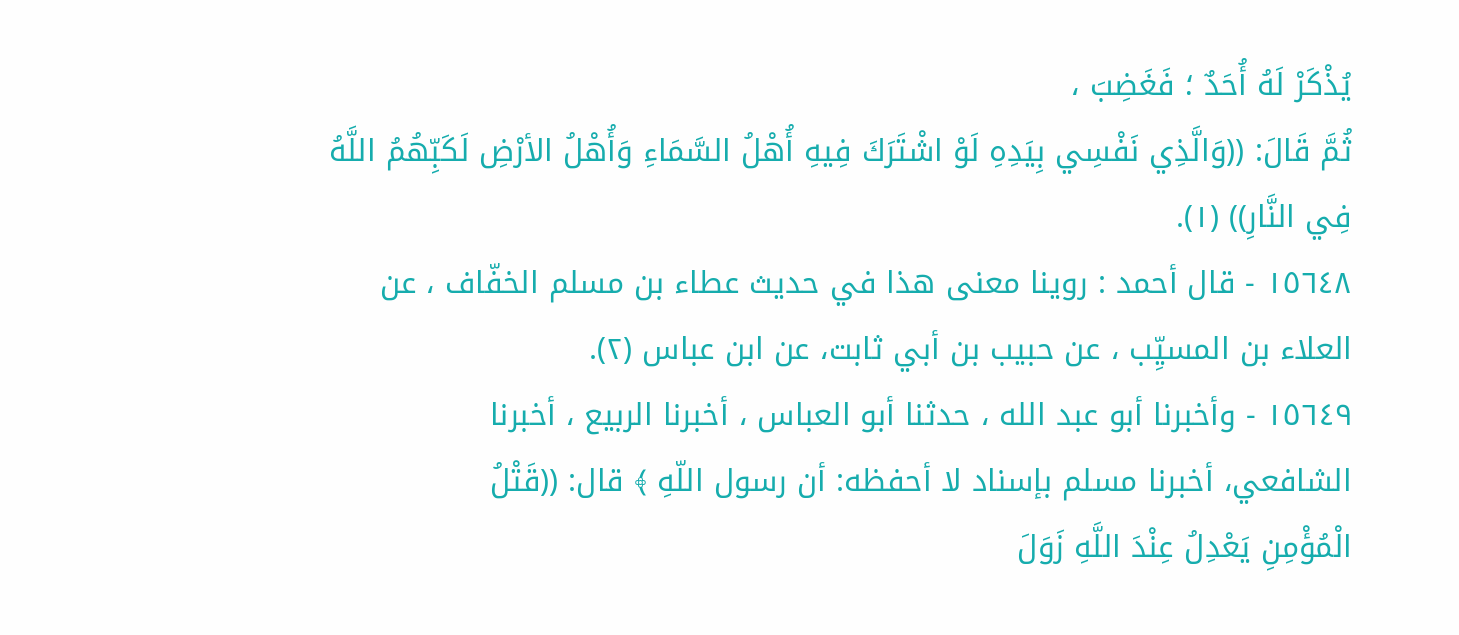يُذْكَرْ لَهُ أُحَدٌ ؛ فَغَضِبَ ،
ثُمَّ قَالَ: ((وَالَّذِي نَفْسِي بِيَدِهِ لَوْ اشْتَرَكَ فِيهِ أُهْلُ السَّمَاءِ وَأُهْلُ الأرْضِ لَكَبِّهُمُ اللَّهُ
فِي النَّارِ)) (١).
١٥٦٤٨ - قال أحمد : روينا معنى هذا في حديث عطاء بن مسلم الخفّاف ، عن
العلاء بن المسيِّب ، عن حبيب بن أبي ثابت، عن ابن عباس (٢).
١٥٦٤٩ - وأخبرنا أبو عبد الله ، حدثنا أبو العباس ، أخبرنا الربيع ، أخبرنا
الشافعي، أخبرنا مسلم بإسناد لا أحفظه: أن رسول اللّهِ ﴾ قال: ((قَتْلُ
الْمُؤْمِنِ يَعْدِلُ عِنْدَ اللَّهِ زَوَلَ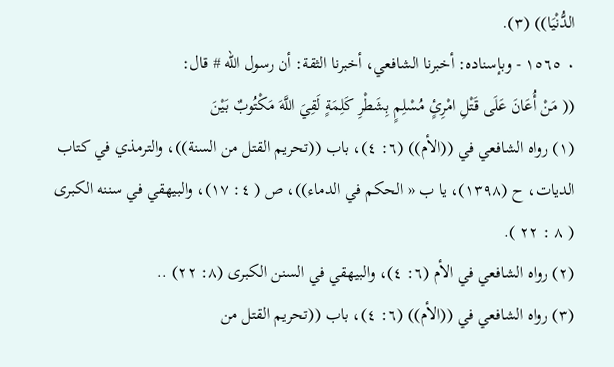الدُّنْيَا)) (٣).
٠ ١٥٦٥ - وبإسناده: أخبرنا الشافعي، أخبرنا الثقة: أن رسول اللّه # قال:
(( مَنْ أُعَانَ عَلَى قَتْلِ امْرِئٍ مُسْلِمٍ بِشَطْرِ كَلِمَةٍ لَقِيَ اللَّهَ مَكْتُوبٌ بَيْنَ
(١) رواه الشافعي في ((الأم)) (٦: ٤)، باب ((تحريم القتل من السنة))، والترمذي في كتاب
الديات، ح (١٣٩٨)، يا ب « الحكم في الدماء))، ص ( ٤: ١٧)، والبيهقي في سننه الكبرى
( ٨ : ٢٢ ).
(٢) رواه الشافعي في الأم (٦: ٤)، والبيهقي في السنن الكبرى (٨: ٢٢) ..
(٣) رواه الشافعي في ((الأم)) (٦: ٤)، باب ((تحريم القتل من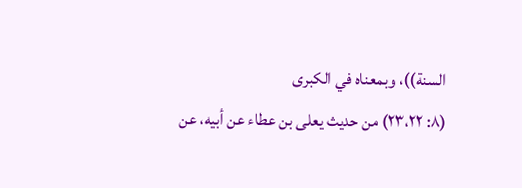السنة))، وبمعناه في الكبرى
(٨: ٢٣،٢٢) من حديث يعلى بن عطاء عن أبيه، عن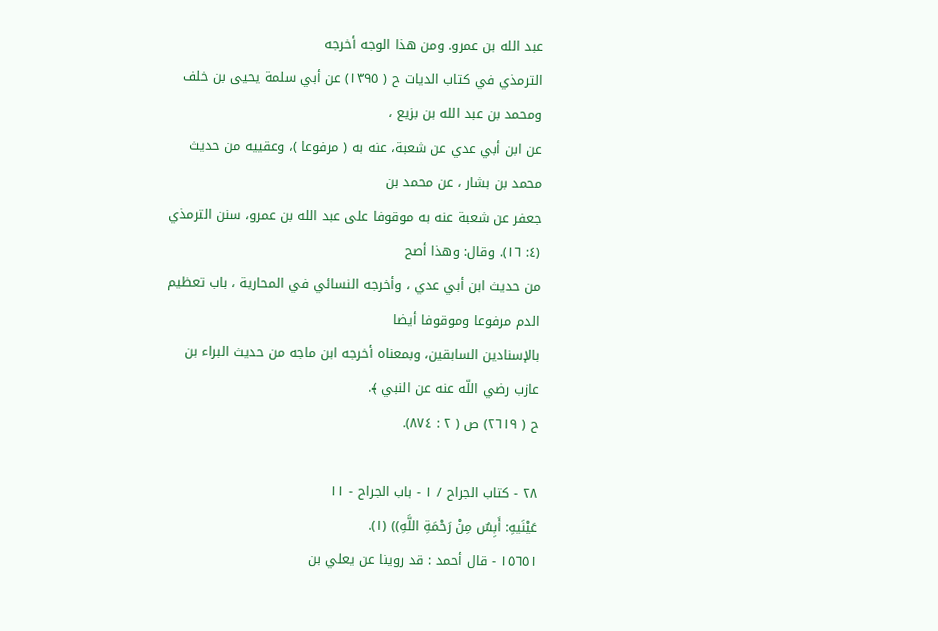عبد الله بن عمرو. ومن هذا الوجه أخرجه
الترمذي في كتاب الديات ح ( ١٣٩٥) عن أبي سلمة يحيى بن خلف ومحمد بن عبد الله بن بزيع ،
عن ابن أبي عدي عن شعبة، عنه به ( مرفوعا )، وعقييه من حديث محمد بن بشار ، عن محمد بن
جعفر عن شعبة عنه به موقوفا على عبد الله بن عمرو، سنن الترمذي (٤: ١٦). وقال: وهذا أصح
من حديث ابن أبي عدي ، وأخرجه النسائي في المحارية ، باب تعظيم الدم مرفوعا وموقوفا أيضا
بالإسنادين السابقين، وبمعناه أخرجه ابن ماجه من حديث البراء بن عازب رضي اللّه عنه عن النبي ﴾.
ح ( ٢٦١٩) ص ( ٢ : ٨٧٤).

٢٨ - كتاب الجراح / ١ - باب الجراح - ١١
عَيْنَيهِ: أَبِسٌ مِنْ رَحْمَةِ اللَّهِ)) (١).
١٥٦٥١ - قال أحمد : قد روينا عن يعلي بن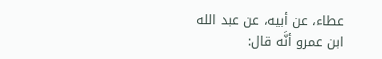عطاء، عن أبيه، عن عبد الله
ابن عمرو أنَّه قال: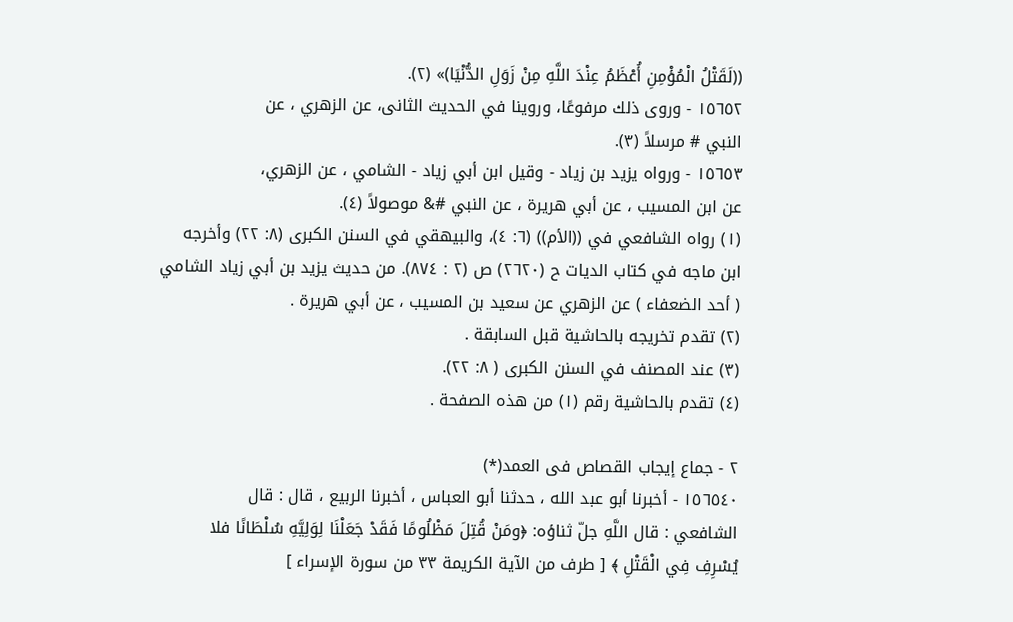((لَقَتْلُ الْمُؤْمِنِ أُعْظَمُ عِنْدَ اللَّهِ مِنْ زَوَلِ الدُّنْيَا)» (٢).
١٥٦٥٢ - وروى ذلك مرفوعًا، وروينا في الحديث الثانى، عن الزهري ، عن
النبي # مرسلاً (٣).
١٥٦٥٣ - ورواه يزيد بن زياد - وقيل ابن أبي زياد - الشامي ، عن الزهري،
عن ابن المسيب ، عن أبي هريرة ، عن النبي #& موصولاً (٤).
(١) رواه الشافعي في ((الأم)) (٦: ٤)، والبيهقي في السنن الكبرى (٨: ٢٢) وأخرجه
ابن ماجه في كتاب الديات ح (٢٦٢٠) ص (٢ : ٨٧٤). من حديث يزيد بن أبي زياد الشامي
( أحد الضعفاء ) عن الزهري عن سعيد بن المسيب ، عن أبي هريرة .
(٢) تقدم تخريجه بالحاشية قبل السابقة .
(٣) عند المصنف في السنن الكبرى ( ٨: ٢٢).
(٤) تقدم بالحاشية رقم (١) من هذه الصفحة .

٢ - جماع إيجاب القصاص فى العمد(*)
١٥٦٥٤٠ - أخبرنا أبو عبد الله ، حدثنا أبو العباس ، أخبرنا الربيع ، قال : قال
الشافعي : قال اللَّهِ جلّ ثناؤه: ﴿ومَنْ قُتِلَ مَظْلُومًا فَقَدْ جَعَلْنَا لِوَلِيَّهِ سُلْطَانًا فلا
يُسْرِفِ فِي الْقَتْلِ ﴾ [ طرف من الآية الكريمة ٣٣ من سورة الإسراء ]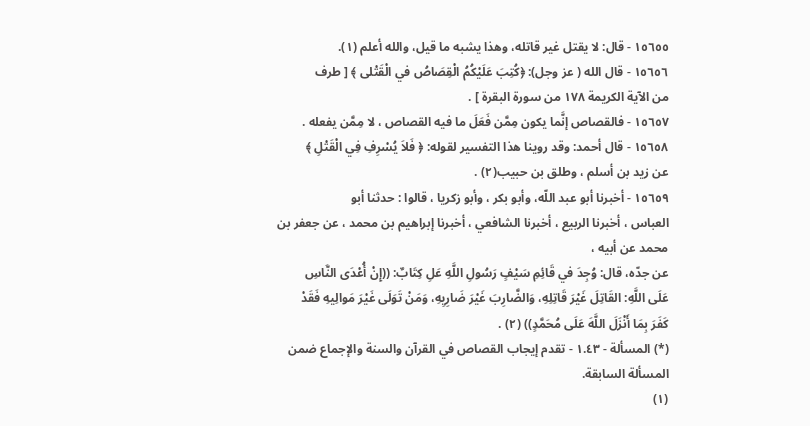١٥٦٥٥ - قال: لا يقتل غير قاتله، وهذا يشبه ما قيل، والله أعلم (١).
١٥٦٥٦ - قال الله ( عز وجل): ﴿كُتِبَ عَلَيْكُمُ الْقِصَاصُ في الْقَتْلی ﴾ [ طرف
من الآية الكريمة ١٧٨ من سورة البقرة ] .
١٥٦٥٧ - فالقصاص إنَّما يكون مِمَّن فَعَلَ ما فيه القصاص ، لا مِمَّن يفعله .
١٥٦٥٨ - قال أحمد: وقد روينا هذا التفسير لقوله: ﴿ فَلاَ يُسْرِفِ فِي الْقَتْلِ ﴾
عن زيد بن أسلم ، وطلق بن حبيب(٢) .
١٥٦٥٩ - أخبرنا أبو عبد اللّه، وأبو بكر ، وأبو زكريا ، قالوا : حدثنا أبو
العباس ، أخبرنا الربيع ، أخبرنا الشافعي ، أخبرنا إبراهيم بن محمد ، عن جعفر بن
محمد عن أبيه ،
عن جدّه، قال: وُجِدَ في قَائِمِ سَيْفٍ رَسُولِ اللَّهِ عَلِ كِتَابٌ: ((إِنْ أُعْدَى النَّاسِ
عَلَى اللَّهِ: القَاتِلَ غَيْرَ قَاتِلِهِ، وَالضَّارِبَ غَيْرَ ضَارِيِهِ، وَمَنْ تَوَلَى غَيْرَ مَوالِيهِ فَقَدْ
كَفَرَ بِمَا أَنْزَلَ اللَّهَ عَلَى مُحَمَّدٍ)) (٢) .
(*) المسألة - ١.٤٣ - تقدم إيجاب القصاص في القرآن والسنة والإجماع ضمن المسألة السابقة.
(١)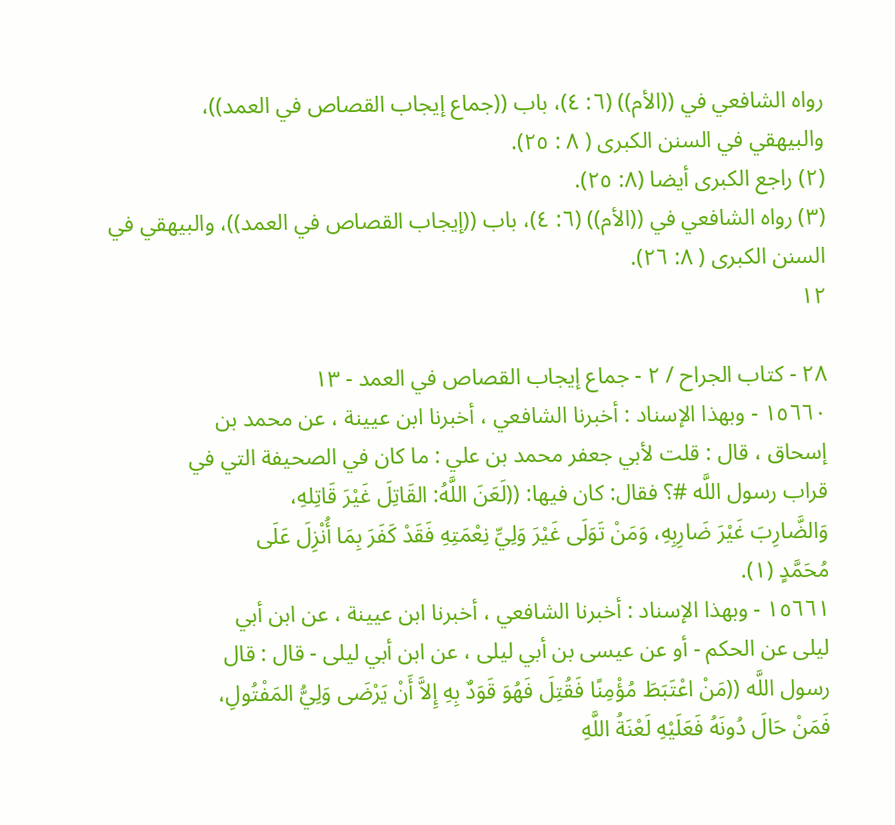رواه الشافعي في ((الأم)) (٦: ٤)، باب ((جماع إيجاب القصاص في العمد))،
والبيهقي في السنن الكبرى ( ٨ : ٢٥).
(٢) راجع الكبرى أيضا (٨: ٢٥).
(٣) رواه الشافعي في ((الأم)) (٦: ٤)، باب ((إيجاب القصاص في العمد))، والبيهقي في
السنن الكبرى ( ٨: ٢٦).
١٢

٢٨ - كتاب الجراح / ٢ - جماع إيجاب القصاص في العمد - ١٣
١٥٦٦٠ - وبهذا الإسناد : أخبرنا الشافعي ، أخبرنا ابن عيينة ، عن محمد بن
إسحاق ، قال : قلت لأبي جعفر محمد بن علي : ما كان في الصحيفة التي في
قراب رسول اللَّه #؟ فقال: كان فيها: ((لَعَنَ اللَّهُ: القَاتِلَ غَيْرَ قَاتِلهِ،
وَالضَّارِبَ غَيْرَ ضَارِبِهِ، وَمَنْ تَوَلَى غَيْرَ وَلِيِّ نِعْمَتِهِ فَقَدْ كَفَرَ بِمَا أُنْزِلَ عَلَى
مُحَمَّدٍ (١).
١٥٦٦١ - وبهذا الإسناد : أخبرنا الشافعي ، أخبرنا ابن عيينة ، عن ابن أبي
ليلى عن الحكم - أو عن عيسى بن أبي ليلى ، عن ابن أبي ليلى - قال : قال
رسول اللَّه ((مَنْ اعْتَبَطَ مُؤْمِنًا فَقُتِلَ فَهُوَ قَوَدٌ بِهِ إِلاَّ أَنْ يَرْضَى وَلِيُّ المَفْتُولِ،
فَمَنْ حَالَ دُونَهُ فَعَلَيْهِ لَعْنَةُ اللَّهِ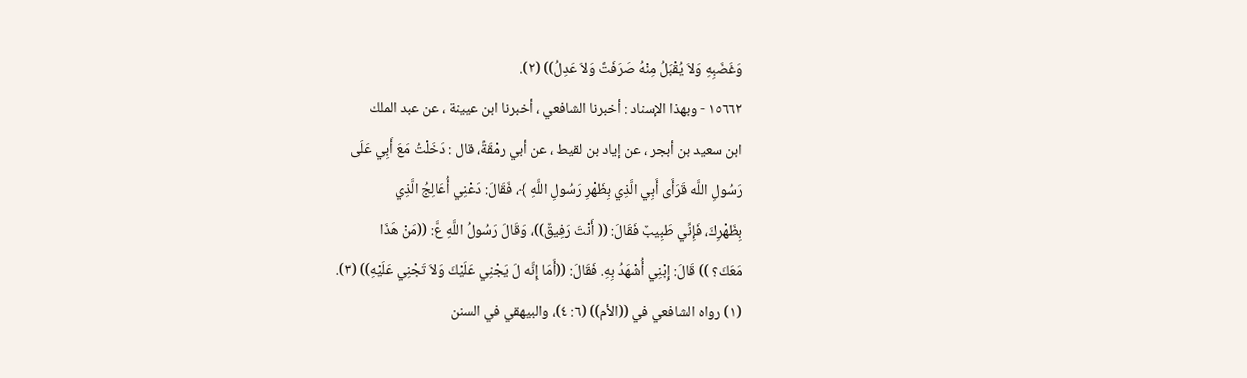وَغَضَبِهِ وَلاَ يُقْبَلُ مِنْهُ صَرَفَتَّ وَلاَ عَدِلُ)) (٢).
١٥٦٦٢ - وبهذا الإسناد : أخبرنا الشافعي ، أخبرنا ابن عيينة ، عن عبد الملك
ابن سعيد بن أبجر ، عن إياد بن لقيط ، عن أبي رمْقَةً، قال : دَخَلْتُ مَعَ أَبِي عَلَى
رَسُولِ اللَّه قَرَأَى أَبِي الَّذِي بِظَهْرِ رَسُولِ اللَّهِ ﴾، فَقَالَ: دَعْنِي أُعَالِجُ الَّذِي
بِظَهْرِكَ، فَإِنِّي طَبِيبٌ فَقَالَ: (( أَنْتَ رَفِيقٌ))، وَقَالَ رَسُولُ اللَّهِ عَّ: ((مَنْ هَذَا
مَعَكَ؟ )) قَالَ: إِبْنِي أُشْهَدُ بِهِ. فَقَالَ: ((أَمَا إِنَّه لَ يَجْنِي عَلَيْكَ وَلاَ تَجْنِي عَلَيْهِ)) (٣).
(١) رواه الشافعي في ((الأم)) (٦: ٤)، والبيهقي في السنن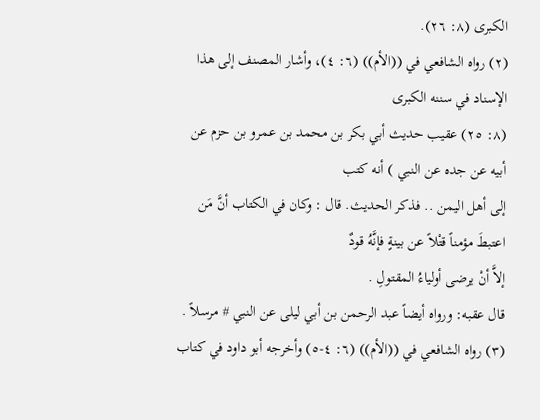الكبرى (٨: ٢٦).
(٢) رواه الشافعي في ((الأم)) (٦: ٤)، وأشار المصنف إلى هذا الإسناد في سننه الكبرى
(٨: ٢٥) عقيب حديث أبي بكر بن محمد بن عمرو بن حزم عن أبيه عن جده عن النبي ) أنه كتب
إلى أهل اليمن .. فذكر الحديث. قال : وكان في الكتاب أنَّ مَن اعتبطَ مؤمناً قتْلاً عن بينةٍ فإنَّهُ قودٌ
إلاَّ أنْ يرضى أولياءُ المقتولِ .
قال عقبه: ورواه أيضاً عبد الرحمن بن أبي ليلى عن النبي # مرسلاً .
(٣) رواه الشافعي في ((الأم)) (٦: ٤-٥) وأخرجه أبو داود في كتاب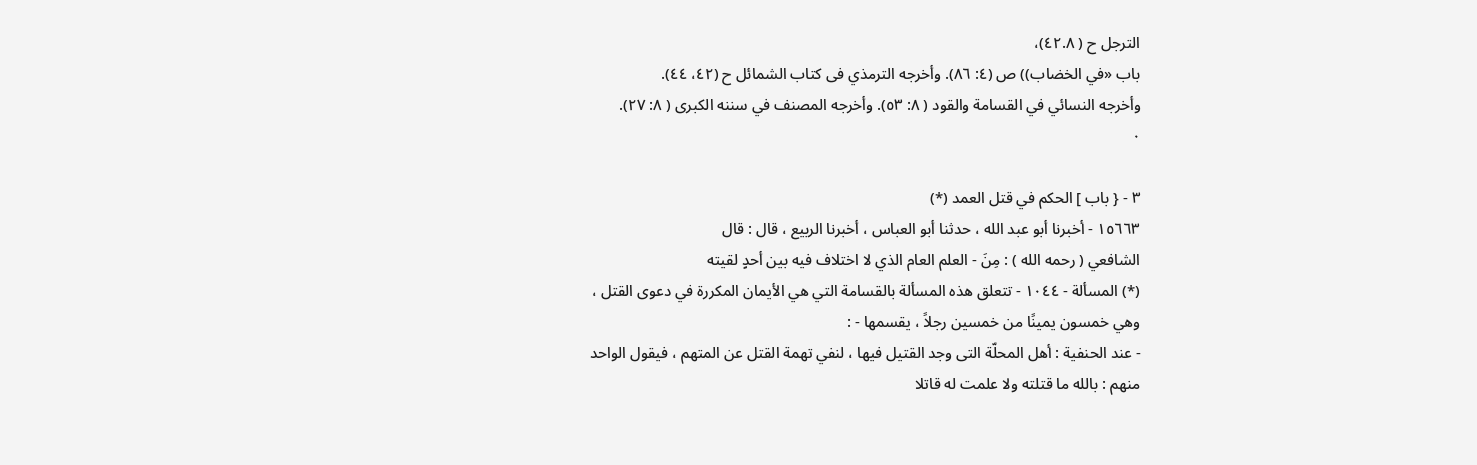الترجل ح ( ٤٢.٨)،
باب «في الخضاب)) ص (٤: ٨٦). وأخرجه الترمذي فى كتاب الشمائل ح (٤٢، ٤٤).
وأخرجه النسائي في القسامة والقود ( ٨: ٥٣). وأخرجه المصنف في سننه الكبرى ( ٨: ٢٧).
٠

٣ - { باب ] الحكم في قتل العمد (*)
١٥٦٦٣ - أخبرنا أبو عبد الله ، حدثنا أبو العباس ، أخبرنا الربيع ، قال : قال
الشافعي ( رحمه الله ) : مِنَ - العلم العام الذي لا اختلاف فيه بين أحدٍ لقيته
(*) المسألة - ١٠٤٤ - تتعلق هذه المسألة بالقسامة التي هي الأيمان المكررة في دعوى القتل ،
وهي خمسون يمينًا من خمسين رجلاً ، يقسمها - :
- عند الحنفية : أهل المحلّة التى وجد القتيل فيها ، لنفي تهمة القتل عن المتهم ، فيقول الواحد
منهم : بالله ما قتلته ولا علمت له قاتلا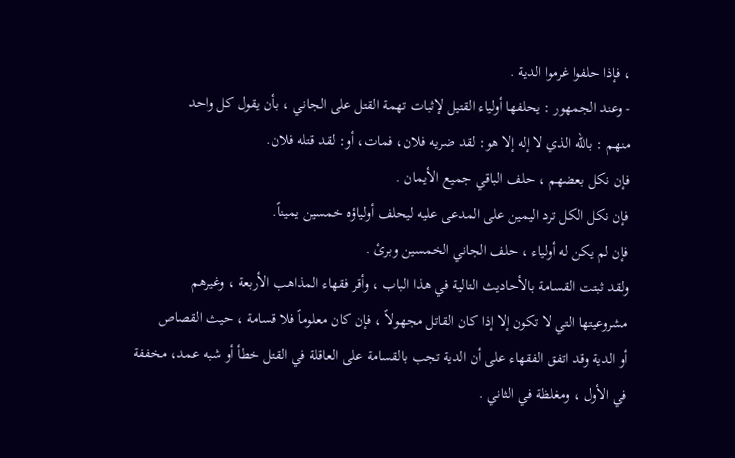، فإذا حلفوا غرموا الدية .
- وعند الجمهور : يحلفها أولياء القتيل لإثبات تهمة القتل على الجاني ، بأن يقول كل واحد
منهم : باللّه الذي لا إله إلا هو: لقد ضريه فلان، فمات، أو: لقد قتله فلان.
فإن نكل بعضهم ، حلف الباقي جميع الأيمان .
فإن نكل الكل ترد اليمين على المدعى عليه ليحلف أولياؤه خمسين يميناً.
فإن لم یکن له أولیاء ، حلف الجاني الخمسین وبرئ .
ولقد ثبتت القسامة بالأحاديث التالية في هذا الباب ، وأقر فقهاء المذاهب الأربعة ، وغيرهم
مشروعيتها التي لا تكون إلا إذا كان القاتل مجهولاً ، فإن كان معلوماً فلا قسامة ، حيث القصاص
أو الدية وقد اتفق الفقهاء على أن الدية تجب بالقسامة على العاقلة في القتل خطأ أو شبه عمد، مخففة
في الأول ، ومغلظة في الثاني .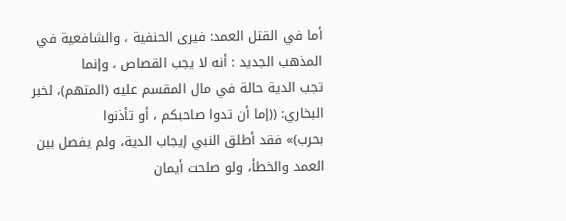أما في القتل العمد: فيرى الحنفية ، والشافعية في المذهب الجديد : أنه لا يجب القصاص ، وإنما
تجب الدية حالة في مال المقسم عليه (المتهم)، لخبر البخاري: ((إما أن تدوا صاحبكم ، أو تأذنوا
بحرب)» فقد أطلق النبي إيجاب الدية، ولم يفصل بين العمد والخطأ، ولو صلحت أيمان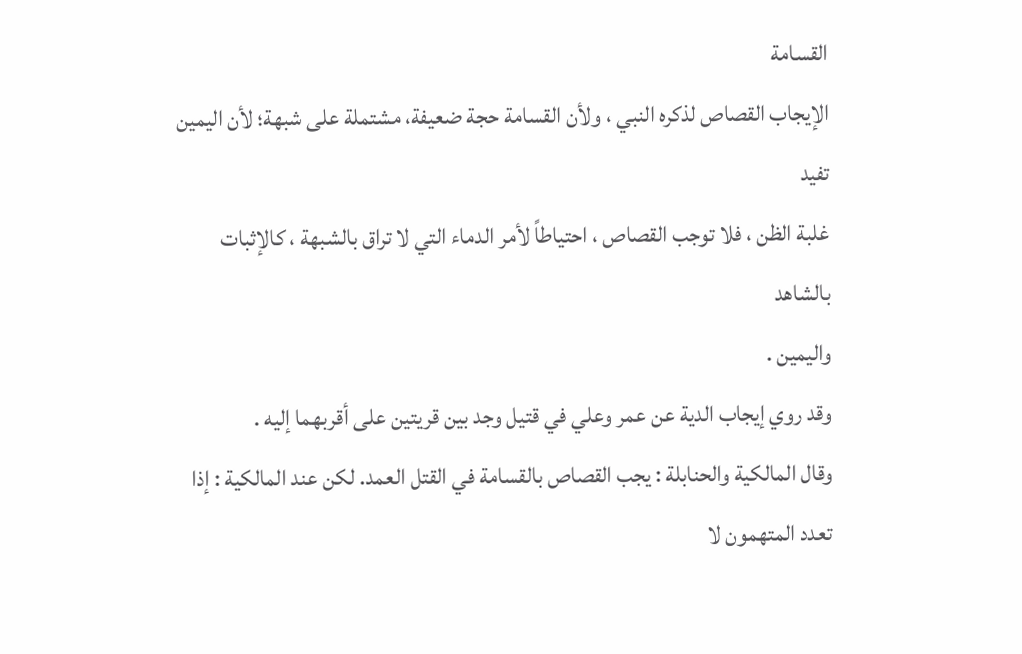القسامة
الإيجاب القصاص لذكره النبي ، ولأن القسامة حجة ضعيفة، مشتملة على شبهة؛ لأن اليمين تفيد
غلبة الظن ، فلا توجب القصاص ، احتياطاً لأمر الدماء التي لا تراق بالشبهة ، كالإثبات بالشاهد
واليمين .
وقد روي إيجاب الدية عن عمر وعلي في قتيل وجد بين قريتين على أقربهما إليه .
وقال المالكية والحنابلة : يجب القصاص بالقسامة في القتل العمد. لكن عند المالكية : إذا
تعدد المتهمون لا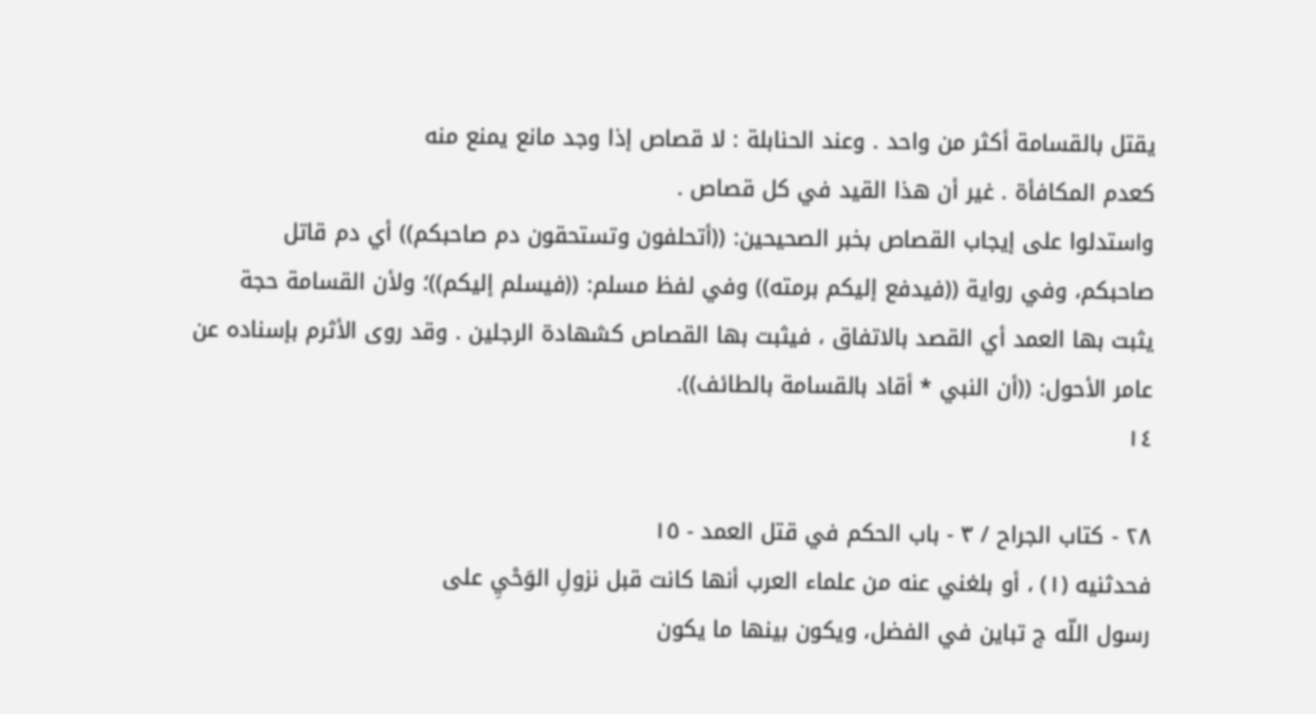يقتل بالقسامة أكثر من واحد . وعند الحنابلة : لا قصاص إذا وجد مانع يمنع منه
كعدم المكافأة . غير أن هذا القيد في كل قصاص .
واستدلوا على إيجاب القصاص بخبر الصحيحين: ((أتحلفون وتستحقون دم صاحبكم)) أي دم قاتل
صاحبكم، وفي رواية ((فيدفع إليكم برمته)) وفي لفظ مسلم: ((فيسلم إليكم))؛ ولأن القسامة حجة
يثبت بها العمد أي القصد بالاتفاق ، فيثبت بها القصاص كشهادة الرجلين . وقد روى الأثرم بإسناده عن
عامر الأحول: ((أن النبي * أقاد بالقسامة بالطائف)).
١٤

٢٨ - كتاب الجراح / ٣ - باب الحكم في قتل العمد - ١٥
فحدثنيه (١) ، أو بلغني عنه من علماء العرب أنها كانت قبل نزولِ الوَحْيِ على
رسول اللّه ج تباين في الفضل، ويكون بينها ما يكون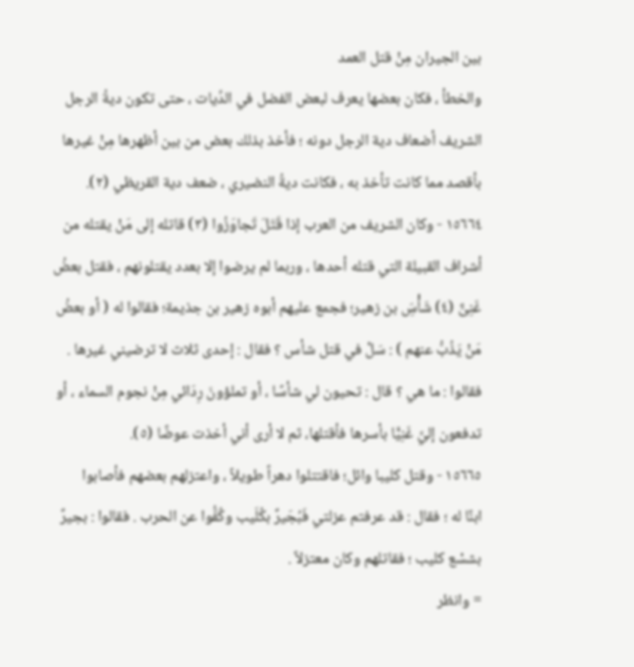بين الجيران مِنْ قتل العمد
والخطأ ، فكان بعضها يعرف لبعض الفضل في الدِّيات ، حتى تكون ديةُ الرجل
الشريف أضعاف دية الرجل دونه ؛ فأخذ بذلك بعض من بين أظهرها مِنْ غيرها
بأقصد مما كانت تأخذ به ، فكانت ديةُ النضيري ، ضعف دية القريظي (٢).
١٥٦٦٤ - وكان الشريف من العرب إذا قَتَلَ تَجاوَزُوا (٣) قاتله إلى مَنْ يقتله من
أشراف القبيلة التي قتله أحدها ، وربما لم يرضوا إلا بعدد يقتلونهم ، فقتل بعضُ
غَنِىٌّ (٤) شَأْسَِ بن زهير؛ فجمع عليهم أبوه زهير بن جذيمة؛ فقالوا له ( أو بعضُ
مَنْ يَذُبُّ عنهم ) : سَلْ في قتل شأس ؟ فقال : إحدى ثلاث لا ترضيني غيرها .
فقالوا : ما هي ؟ قال : تحيون لي شأسًا ، أو تملؤونَ رِدَائي مِنْ نجوم السماء ، أو
تدفعون إليَّ غَنِيًّا بأسرها فأقتلها، ثم لا أرى أني أخذت عوضًا (٥).
١٥٦٦٥ - وقتل كليبا وائل؛ فاقتتلوا دهراً طويلاً ، واعتزلهم بعضهم فأصابوا
ابنًا له ؛ فقال : قد عرفتم عزلتي فَبُجَيرٌ بكُلَيب وكُفُّوا عن الحرب . فقالوا : بجيرٌ
بشسْع كليب ؛ فقاتلهم وكان معتزلاً .
= وانظر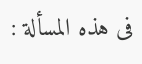فى هذه المسألة :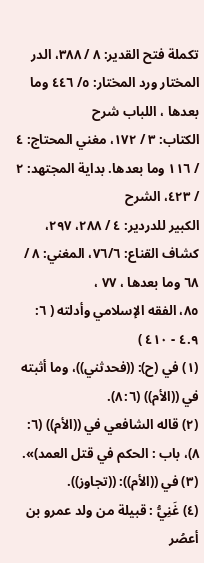تكملة فتح القدير: ٨ / ٣٨٨، الدر المختار ورد المختار: ٥/ ٤٤٦ وما بعدها ، اللباب شرح
الكتاب: ٣ / ١٧٢، مغني المحتاج: ٤ / ١١٦ وما بعدها. بداية المجتهد: ٢ / ٤٢٣، الشرح
الكبير للدردير: ٤ / ٢٨٨، ٢٩٧، كشاف القناع: ٧٦/٦، المغني: ٨ / ٦٨ وما بعدها ، ٧٧ ،
٨٥، الفقه الإسلامي وأدلته ( ٦: ٤.٩ - ٤١٠ )
(١) في (ح): ((فحدثني))، وما أثبته في ((الأم)) (٨:٦).
(٢) قاله الشافعي في ((الأم)) (٦: ٨)، باب : الحكم في قتل العمد)».
(٣) في ((الأم)): ((تجاوز)).
(٤) غَنِيُّ : قبيلة من ولد عمرو بن أعصُر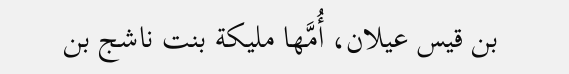بن قيس عيلان، أُمَّها مليكة بنت ناشج بن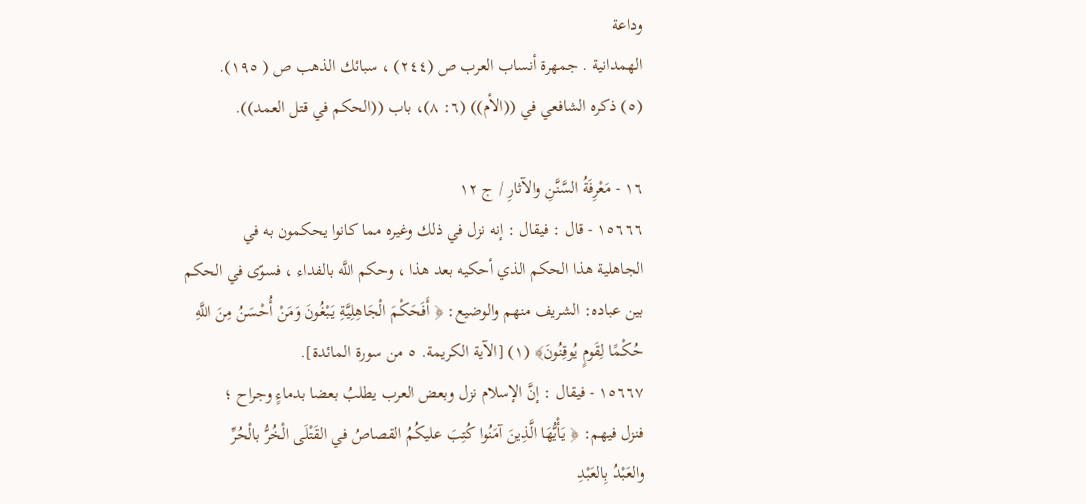وداعة
الهمدانية . جمهرة أنساب العرب ص (٢٤٤) ، سبائك الذهب ص ( ١٩٥).
(٥) ذكره الشافعي في ((الأم)) (٦: ٨)، باب ((الحكم في قتل العمد)).

١٦ - مَعْرِفَةُ السَّنَّنِ والآثارِ / ج ١٢
١٥٦٦٦ - قال : فيقال : إنه نزل في ذلك وغيره مما كانوا يحكمون به في
الجاهلية هذا الحكم الذي أحكيه بعد هذا ، وحكم اللَّه بالفداء ، فسوّى في الحكم
بين عباده: الشريف منهم والوضيع: ﴿ أَفَحَكْمَ الْجَاهِلِيَّةِ يَبْغُونَ وَمَنْ أُحْسَنُ مِنَ اللَّهِ
حُكْمًا لِقَومٍ يُوقِنُونَ﴾ (١) [الآية الكريمة. ٥ من سورة المائدة].
١٥٦٦٧ - فيقال : إنَّ الإسلام نزل وبعض العرب يطلبُ بعضا بدماءٍ وجراح ؛
فنزل فيهم: ﴿ يَأْيُّهَا الَّذِينَ آمَنُوا كُتِبَ عليكُمُ القصاصُ في القَتْلَى الْخُرُّ بالْحُرِّ
والعَبْدُ بِالعَبْدِ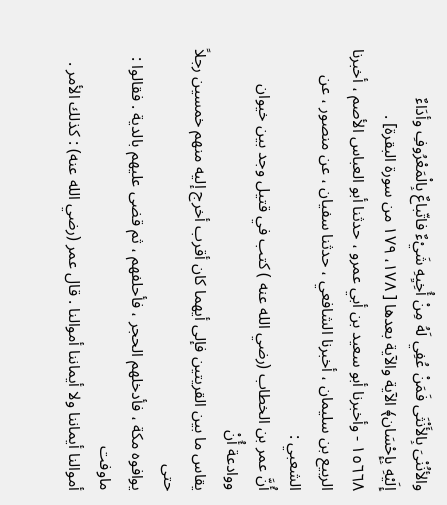والأنُنْىَ بِالأَنْثَى فَمَنْ عُفِي لَهُ مِنْ أُخِيِهِ شَيْءٌ فاتّباعٌ بِالْمَعْرُوفِ وأدَاءٌ
إِلَيْهِ بِإِحْسَان﴾ الآية والآية بعدها [ ١٧٨، ١٧٩ من سورة البقرة] .
١٥٦٦٨ - وأخبرنا أبو سعيد بن أبي عمرو ، حدثنا أبو العباس الأصم ، أخبرنا
الربيع بن سليمان ، أخبرنا الشافعي ، حدثنا سفيان ، عن منصور ، عن الشعبي :
أُنَّ عمر بن الخطاب (رضي الله عنه ) كتب في قتيل وجد بين خيوان ووادعة أُنْ
يقاس ما بين القريتين فإلى أيهما كان أقرب أخرج إليه منهم خمسين رجلاً حتى
يوافوه مكة ، فأدخلهم الحجر ، فأحلفهم ، ثم قضى عليهم بالدية . فقالوا : ماوفت
أموالنا أيماننا ولا أيماننا أموالنا . قال عمر (رضي الله عنه) : كذلك الأمر .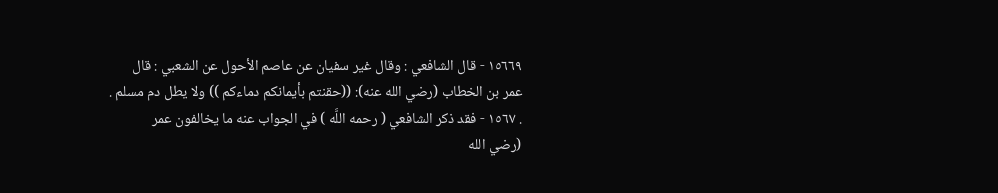١٥٦٦٩ - قال الشافعي : وقال غير سفيان عن عاصم الأحول عن الشعبي : قال
عمر بن الخطاب (رضي الله عنه): ((حقنتم بأيمانكم دماءكم )) ولا يطل دم مسلم .
. ١٥٦٧ - فقد ذكر الشافعي ( رحمه اللَّه ) في الجواب عنه ما يخالفون عمر
(رضي الله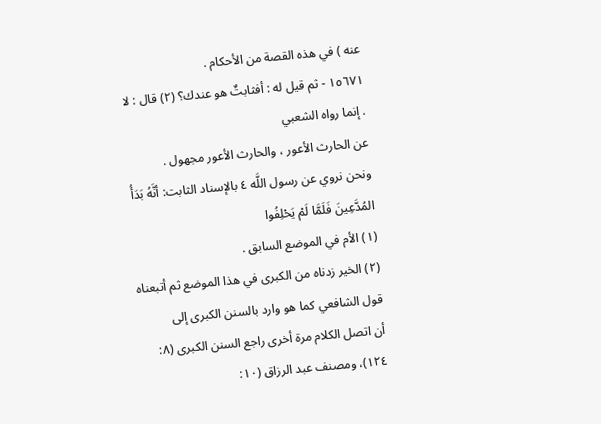عنه ) في هذه القصة من الأحكام .
١٥٦٧١ - ثم قيل له : أفثابتٌ هو عندك؟ (٢) قال : لا . إنما رواه الشعبي
عن الحارث الأعور ، والحارث الأعور مجهول .
ونحن نروي عن رسول اللَّه ٤ بالإسناد الثابت: أنَّهُ بَدَأُ المُدَّعِينَ فَلَمَّا لَمْ يَحْلِفُوا
(١) الأم في الموضع السابق .
(٢) الخير زدناه من الكبرى في هذا الموضع ثم أتبعناه قول الشافعي كما هو وارد بالسنن الكبرى إلى
أن اتصل الكلام مرة أخرى راجع السنن الكبرى (٨: ١٢٤)، ومصنف عبد الرزاق (١٠: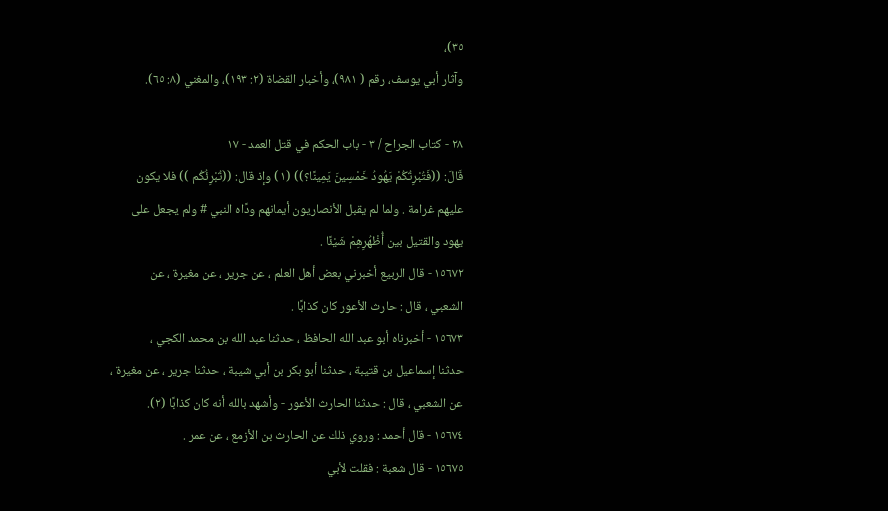٣٥)،
وآثار أبي يوسف، رقم ( ٩٨١)، وأخبار القضاة (٢: ١٩٣)، والمغني (٨: ٦٥).

٢٨ - كتاب الجراح / ٣ - باب الحكم في قتل العمد - ١٧
قَالَ: ((فَتُبْرِتُكُمْ يَهُودُ خَمْسِينَ يَمِينًا؟)) (١) وإذ قال: ((تُبْرِئُكُم )) فلا يكون
عليهم غرامة . ولما لم يقبل الأنصاريون أيمانهم ودًاه النبي # ولم يجعل على
يهود والقتيل بين أُظْهُرِهِمْ شَيْئًا .
١٥٦٧٢ - قال الربيع أخبرني بعض أهل العلم ، عن جرير ، عن مغيرة ، عن
الشعبي ، قال : حارث الأعور كان كذابًا .
١٥٦٧٣ - أخبرناه أبو عبد الله الحافظ ، حدثنا عبد الله بن محمد الكجي ،
حدثنا إسماعيل بن قتيبة ، حدثنا أبو بكر بن أبي شيبة ، حدثنا جرير ، عن مغيرة ،
عن الشعبي ، قال : حدثنا الحارث الأعور - وأشهد بالله أنه كان كذابًا (٢).
١٥٦٧٤ - قال أحمد : وروي ذلك عن الحارث بن الأزمع ، عن عمر .
١٥٦٧٥ - قال شعبة : فقلت لأبي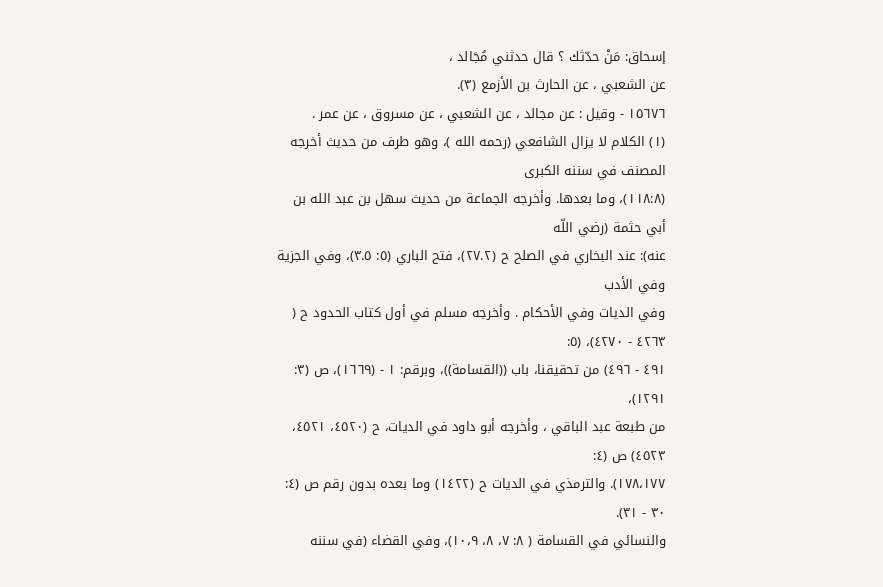إسحاق: مَنْ حدّثك ؟ قال حدثني مُجَالد ،
عن الشعبي ، عن الحارث بن الأزمع (٣).
١٥٦٧٦ - وقيل : عن مجالد ، عن الشعبي ، عن مسروق ، عن عمر .
(١) الكلام لا يزال الشافعي (رحمه الله )، وهو طرف من حديث أخرجه المصنف في سننه الكبرى
(١١٨:٨)، وما بعدها. وأخرجه الجماعة من حديث سهل بن عبد الله بن أبي حثمة (رضي اللّه
عنه): عند البخاري في الصلح ح (٢٧.٢)، فتح الباري (٥: ٣.٥)، وفي الجزية وفي الأدب
وفي الديات وفي الأحكام . وأخرجه مسلم في أول كتاب الحدود ح ( ٤٢٦٣ - ٤٢٧٠)، (٥:
٤٩١ - ٤٩٦) من تحقيقنا، باب ((القسامة))، وبرقم: ١ - (١٦٦٩)، ص (٣: ١٢٩١)،
من طبعة عبد الباقي ، وأخرجه أبو داود في الديات، ح (٤٥٢٠، ٤٥٢١، ٤٥٢٣) ص (٤:
١٧٨،١٧٧). والترمذي في الديات ح (١٤٢٢) وما بعده بدون رقم ص (٤: ٣٠ - ٣١).
والنسائي في القسامة ( ٨: ٧، ٨، ١٠،٩)، وفي القضاء (في سننه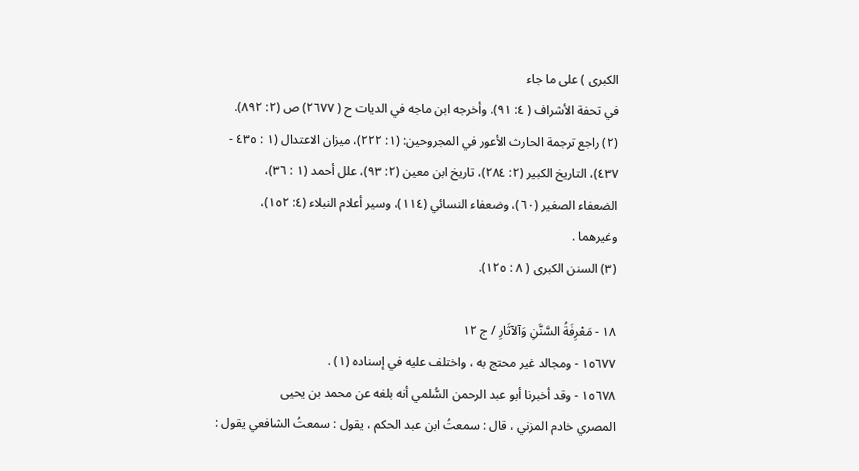الكبرى ) على ما جاء
في تحفة الأشراف ( ٤: ٩١). وأخرجه ابن ماجه في الديات ح ( ٢٦٧٧) ص (٢: ٨٩٢).
(٢) راجع ترجمة الحارث الأعور في المجروحين: (١: ٢٢٢)، ميزان الاعتدال (١ : ٤٣٥ -
٤٣٧)، التاريخ الكبير (٢: ٢٨٤)، تاريخ ابن معين (٢: ٩٣)، علل أحمد (١ : ٣٦)،
الضعفاء الصغير (٦٠)، وضعفاء النسائي (١١٤)، وسير أعلام النبلاء (٤: ١٥٢)،
وغيرهما .
(٣) السنن الكبرى ( ٨ : ١٢٥).

١٨ - مَعْرِفَةُ السَّنَّنِ وَآلآثَارِ / ج ١٢
١٥٦٧٧ - ومجالد غير محتج به ، واختلف عليه في إسناده (١) .
١٥٦٧٨ - وقد أخبرنا أبو عبد الرحمن السُّلمي أنه بلغه عن محمد بن يحيى
المصري خادم المزني ، قال : سمعتُ ابن عبد الحكم ، يقول : سمعتُ الشافعي يقول :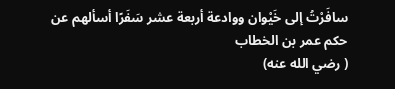سافَرْتُ إلى خَيْوان ووادعة أربعة عشر سَفَرًا أسألهم عن حكم عمر بن الخطاب
( رضي الله عنه)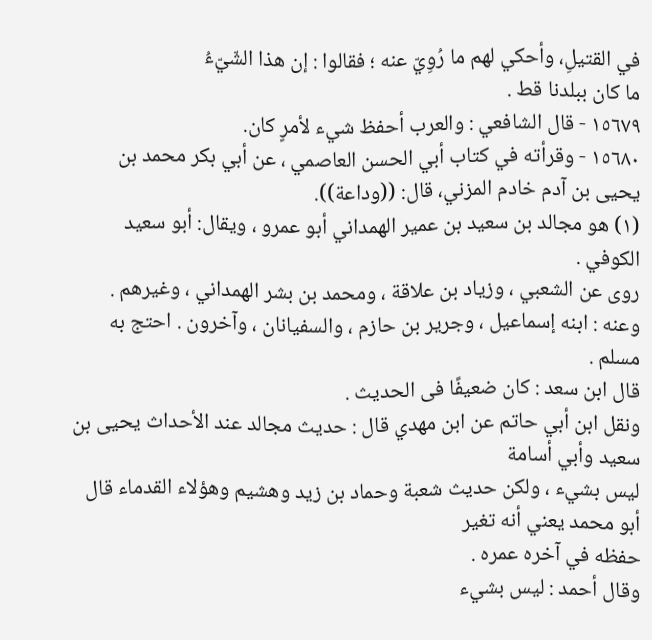في القتيلِ، وأحكي لهم ما رُوِيّ عنه ؛ فقالوا : إن هذا الشّيّءُ
ما كان ببلدنا قط .
١٥٦٧٩ - قال الشافعي : والعرب أحفظ شيء لأمرٍ كان.
١٥٦٨٠ - وقرأته في كتاب أبي الحسن العاصمي ، عن أبي بكر محمد بن
يحيى بن آدم خادم المزني، قال: ((وداعة)).
(١) هو مجالد بن سعيد بن عمير الهمداني أبو عمرو ، ويقال: أبو سعيد الكوفي .
روى عن الشعبي ، وزياد بن علاقة ، ومحمد بن بشر الهمداني ، وغيرهم .
وعنه : ابنه إسماعيل ، وجرير بن حازم ، والسفيانان ، وآخرون . احتج به مسلم .
قال ابن سعد : كان ضعيفًا فى الحديث .
ونقل ابن أبي حاتم عن ابن مهدي قال : حديث مجالد عند الأحداث يحيى بن سعيد وأبي أسامة
ليس بشيء ، ولكن حديث شعبة وحماد بن زيد وهشيم وهؤلاء القدماء قال أبو محمد يعني أنه تغير
حفظه في آخره عمره .
وقال أحمد : ليس بشيء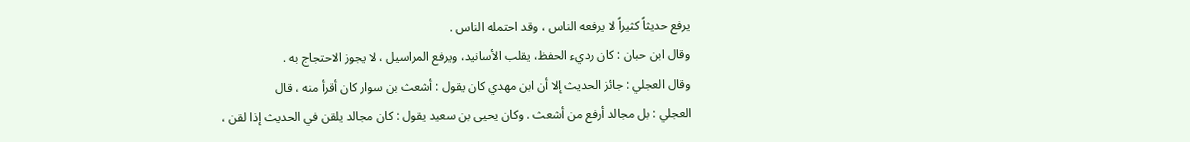يرفع حديثاً كثيراً لا يرفعه الناس ، وقد احتمله الناس .
وقال ابن حبان : كان رديء الحفظ، يقلب الأسانيد، ويرفع المراسيل ، لا يجوز الاحتجاج به .
وقال العجلي : جائز الحديث إلا أن ابن مهدي كان يقول : أشعث بن سوار كان أقرأ منه ، قال
العجلي : بل مجالد أرفع من أشعث . وكان يحيى بن سعيد يقول : كان مجالد يلقن في الحديث إذا لقن ،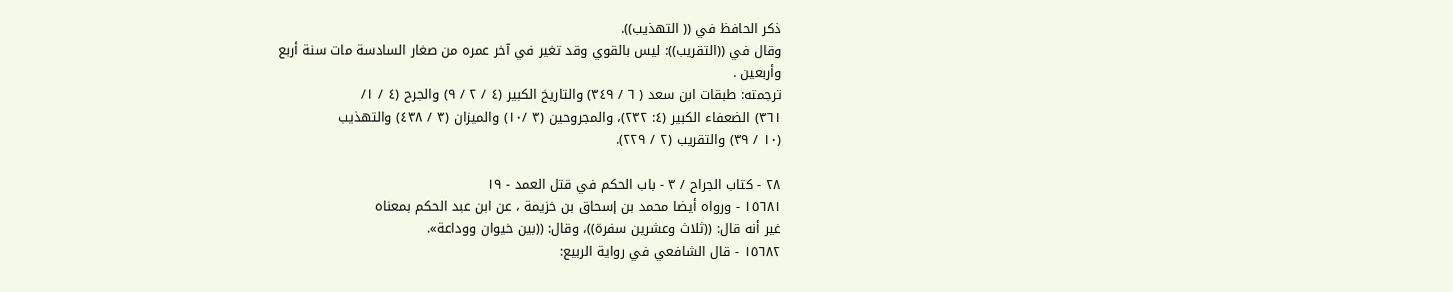ذكر الحافظ في (( التهذيب)).
وقال في ((التقريب)): ليس بالقوي وقد تغير في آخر عمره من صغار السادسة مات سنة أربع
وأربعين .
ترجمته: طبقات ابن سعد ( ٦ / ٣٤٩) والتاريخ الكبير (٤ / ٢ / ٩) والجرح (٤ / ١/
٣٦١) الضعفاء الكبير (٤: ٢٣٢)، والمجروحين (٣ /١٠) والميزان (٣ / ٤٣٨) والتهذيب
(١٠ / ٣٩) والتقريب (٢ / ٢٢٩).

٢٨ - كتاب الجراح / ٣ - باب الحكم في قتل العمد - ١٩
١٥٦٨١ - ورواه أيضا محمد بن إسحاق بن خزيمة ، عن ابن عبد الحكم بمعناه
غير أنه قال: ((ثلاث وعشرين سفرة))، وقال: ((بين خيوان ووداعة».
١٥٦٨٢ - قال الشافعي في رواية الربيع: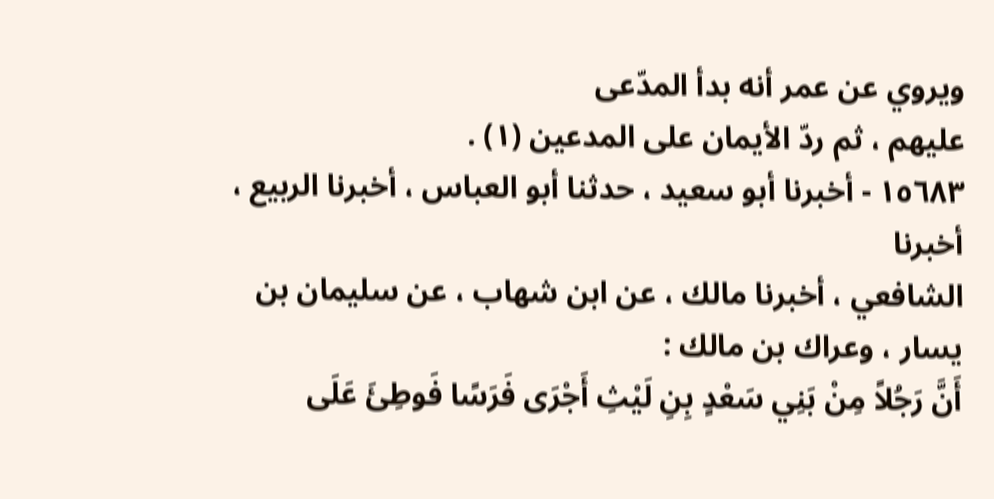ويروي عن عمر أنه بدأ المدّعى
عليهم ، ثم ردّ الأيمان على المدعين (١) .
١٥٦٨٣ - أخبرنا أبو سعيد ، حدثنا أبو العباس ، أخبرنا الربيع ، أخبرنا
الشافعي ، أخبرنا مالك ، عن ابن شهاب ، عن سليمان بن يسار ، وعراك بن مالك :
أَنَّ رَجُلاً مِنْ بَنِي سَعْدٍ بِنِ لَيْثِ أَجْرَى فَرَسًا فَوطِئَ عَلَى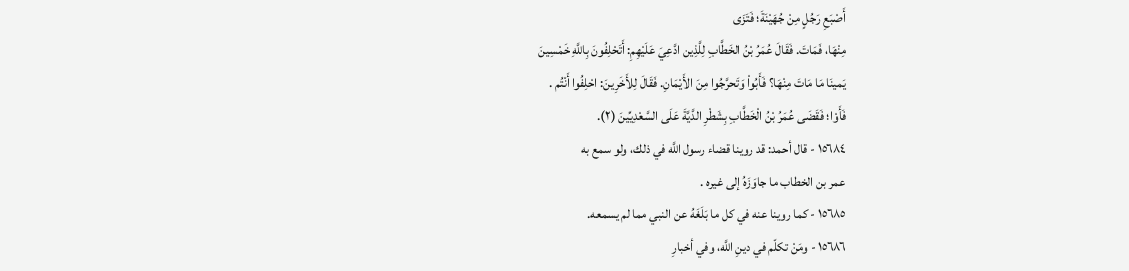أَصْبَعِ رَجُلٍ مِنْ جُهَيْنَةَ؛ فَتَزَى
مِنْهَا، فَمَاتَ. فَقَالَ عُمَرُ بْنُ الخَطَّابِ لِلَّذِين ادَّعِيَ عَلَيْهِمِ: أَتَحْلِفُونَ بِاللَّهِ خَمْسِينَ
يَمينَا مَا مَاتَ مِنْهَا؟ فَأَبُواْ وَتَحرَّجُوا مِنَ الأَيْمَانِ. فَقَالَ لِلأَخَرِينَ: احْلِفُوا أَنْتُم .
فَأَوْا؛ فَقَضَى عُمَرُ بْنُ الْخَطَّابِ بِشَطْرِ الدَّيَّةَ عَلَى السَّعْدِيِّينَ (٢).
١٥٦٨٤ - قال أحمد: قد روينا قضاء رسول اللَّه في ذلك، ولو سمع به
عمر بن الخطاب ما جاوَزَهُ إلى غيره .
١٥٦٨٥ - كما روينا عنه في كل ما بَلَغَهُ عن النبي مما لم يسمعه.
١٥٦٨٦ - ومَنْ تكلّم في دينِ اللَّه، وفي أخبارِ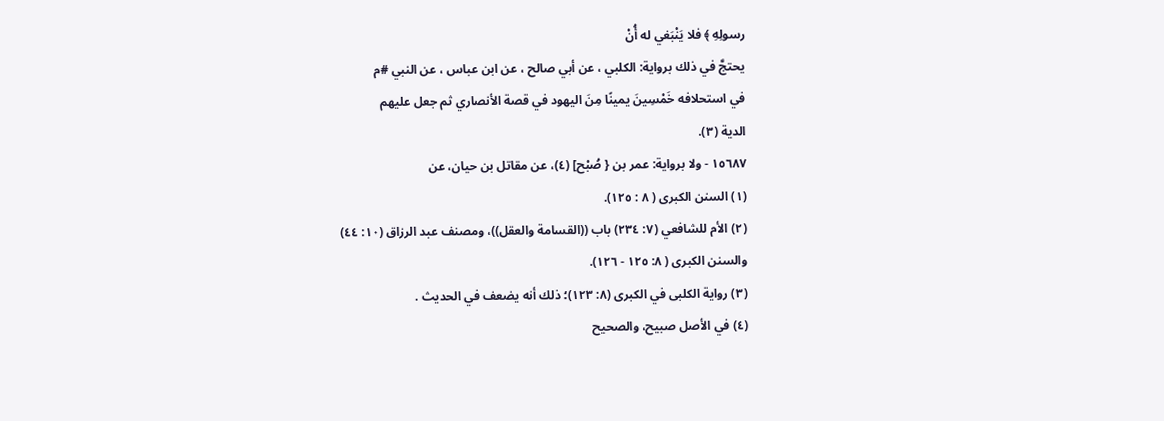رسولِهِ ﴾ فلا يَنْبَغي له أُنْ
يحتجَّ في ذلك برواية: الكلبي ، عن أبي صالح ، عن ابن عباس ، عن النبي #م
في استحلافه خَمْسِينَ يمينًا مِنَ اليهود في قصة الأنصاري ثم جعل عليهم
الدية (٣).
١٥٦٨٧ - ولا برواية: عمر بن { صُبْح] (٤)، عن مقاتل بن حيان، عن
(١) السنن الكبرى ( ٨ : ١٢٥).
(٢) الأم للشافعي (٧: ٢٣٤) باب ((القسامة والعقل))، ومصنف عبد الرزاق (١٠: ٤٤)
والسنن الكبرى ( ٨: ١٢٥ - ١٢٦).
(٣) رواية الكلبى في الكبرى (٨: ١٢٣)؛ ذلك أنه يضعف في الحديث .
(٤) في الأصل صبيح، والصحيح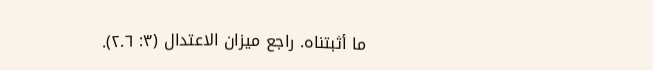ما أثبتناه. راجع ميزان الاعتدال (٣: ٢.٦).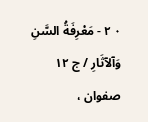٠ ٢ - مَعْرِفَةُ السَّنِ وَآلآثَارِ / ج ١٢
صفوان ،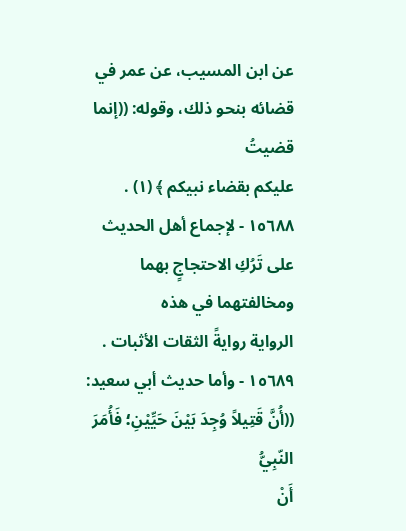عن ابن المسيب، عن عمر في قضائه بنحو ذلك، وقوله: ((إنما قضيتُ
عليكم بقضاء نبيكم ﴾ (١) .
١٥٦٨٨ - لإجماع أهل الحديث على تَرُكِ الاحتجاجٍ بهما ومخالفتهما في هذه
الرواية روايةً الثقات الأثبات .
١٥٦٨٩ - وأما حديث أبي سعيد: ((أُنَّ قَتِيلاً وُجِدَ بَيْنَ حَيِّيْنِ؛ فَأُمَرَ النّبِيُّ
أَنْ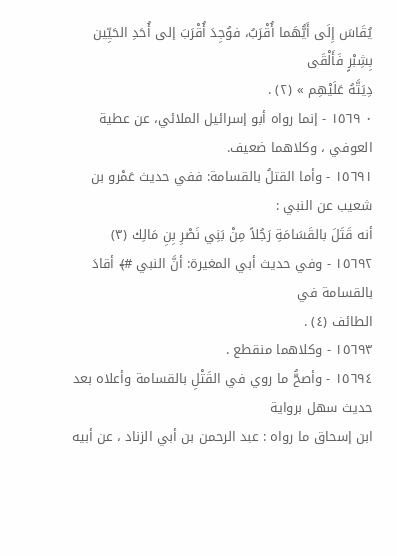يُقَاسَ إِلَى أَيُّهَما أُقْرَبُ، فوُجِدَ أُقْرَبَ إلى أُحَدِ الحَيِّين بِشِبْرٍ فَأَلْقَى
دِيَتَّهُ عَلَيْهِم » (٢) .
٠ ١٥٦٩ - إنما رواه أبو إسرائيل الملائي، عن عطية العوفي ، وكلاهما ضعيف.
١٥٦٩١ - وأما القتلُ بالقسامة: ففي حديث عَمْرو بن شعيب عن النبي :
أنه قَتَلَ بالقَسَامَةِ رَجُلاً مِنْ بَنِي نَصْرِ بِنِ مَالِك (٣)
١٥٦٩٢ - وفي حديث أبي المغيرة: أنَّ النبي #﴾ أقادَ بالقسامة في
الطائف (٤) .
١٥٦٩٣ - وكلاهما منقطع .
١٥٦٩٤ - وأصحُّ ما روي في القَتْلِ بالقسامة وأعلاه بعد حديث سهل برواية
ابن إسحاق ما رواه : عبد الرحمن بن أبي الزناد ، عن أبيه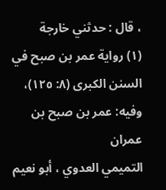، قال : حدثني خارجة
(١) رواية عمر بن صبح في السنن الكبرى (٨: ١٢٥)، وفيه: عمر بن صبح بن عمران
التميمي العدوي ، أبو نعيم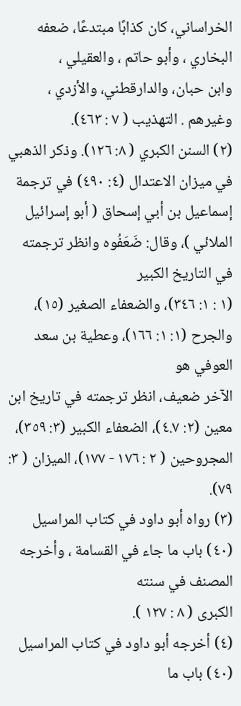الخراساني، كان كذابًا مبتدعًا، ضعفه البخاري ، وأبو حاتم ، والعقيلي ،
وابن حبان، والدارقطني، والأزدي ، وغيرهم . التهذيب ( ٧ : ٤٦٣).
(٢) السنن الكبري ( ٨: ١٢٦). وذكر الذهبي في ميزان الاعتدال (٤: ٤٩٠) في ترجمة
إسماعيل بن أبي إسحاق ( أبو إسرائيل الملائي )، وقال: ضَعَفُوه وانظر ترجمته في التاريخ الكبير
(١ : ١: ٣٤٦)، والضعفاء الصغير (١٥)، والجرح (١: ١: ١٦٦)، وعطية بن سعد العوفي هو
الآخر ضعيف، انظر ترجمته في تاريخ ابن معين (٢: ٤.٧)، الضعفاء الكبير (٣: ٣٥٩)،
المجروحين ( ٢ : ١٧٦ - ١٧٧)، الميزان ( ٣: ٧٩).
(٣) رواه أبو داود في كتاب المراسيل (٤٠) باب ما جاء في القسامة ، وأخرجه المصنف في سنته
الكبرى ( ٨ : ١٢٧ ).
(٤) أخرجه أبو داود في كتاب المراسيل (٤٠) باب ما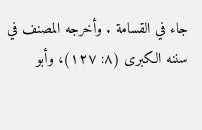جاء في القسامة . وأخرجه المصنف في
سننه الكبرى (٨: ١٢٧)، وأبو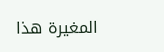المغيرة هذا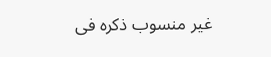غير منسوب ذكره فى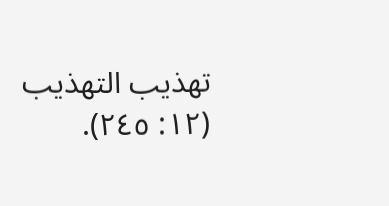تهذيب التهذيب (١٢: ٢٤٥).